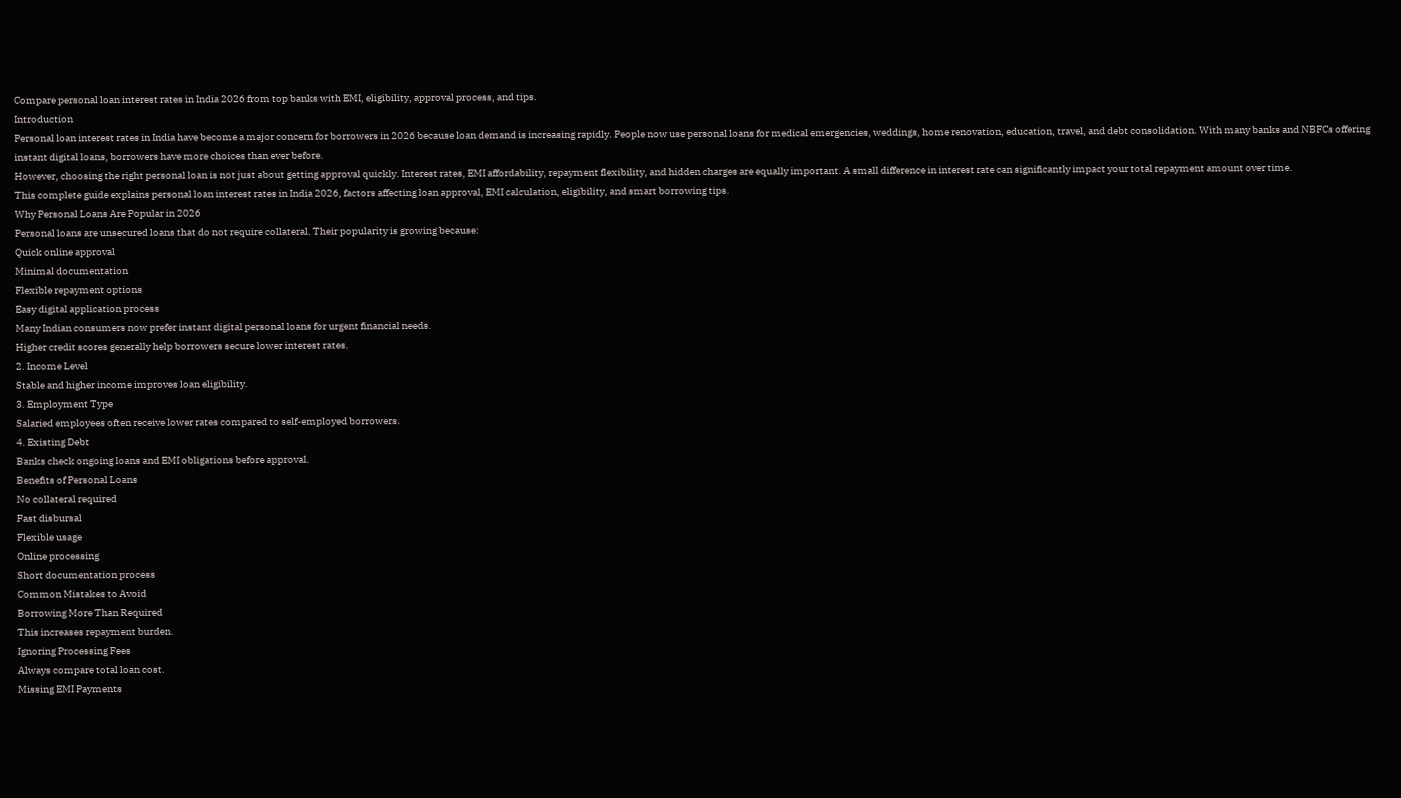Compare personal loan interest rates in India 2026 from top banks with EMI, eligibility, approval process, and tips.
Introduction
Personal loan interest rates in India have become a major concern for borrowers in 2026 because loan demand is increasing rapidly. People now use personal loans for medical emergencies, weddings, home renovation, education, travel, and debt consolidation. With many banks and NBFCs offering instant digital loans, borrowers have more choices than ever before.
However, choosing the right personal loan is not just about getting approval quickly. Interest rates, EMI affordability, repayment flexibility, and hidden charges are equally important. A small difference in interest rate can significantly impact your total repayment amount over time.
This complete guide explains personal loan interest rates in India 2026, factors affecting loan approval, EMI calculation, eligibility, and smart borrowing tips.
Why Personal Loans Are Popular in 2026
Personal loans are unsecured loans that do not require collateral. Their popularity is growing because:
Quick online approval
Minimal documentation
Flexible repayment options
Easy digital application process
Many Indian consumers now prefer instant digital personal loans for urgent financial needs.
Higher credit scores generally help borrowers secure lower interest rates.
2. Income Level
Stable and higher income improves loan eligibility.
3. Employment Type
Salaried employees often receive lower rates compared to self-employed borrowers.
4. Existing Debt
Banks check ongoing loans and EMI obligations before approval.
Benefits of Personal Loans
No collateral required
Fast disbursal
Flexible usage
Online processing
Short documentation process
Common Mistakes to Avoid
Borrowing More Than Required
This increases repayment burden.
Ignoring Processing Fees
Always compare total loan cost.
Missing EMI Payments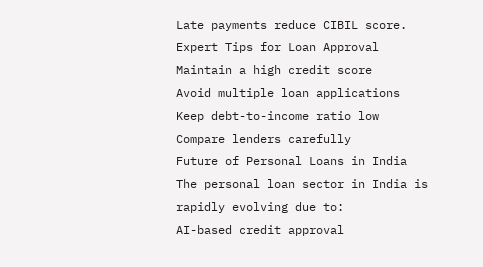Late payments reduce CIBIL score.
Expert Tips for Loan Approval
Maintain a high credit score
Avoid multiple loan applications
Keep debt-to-income ratio low
Compare lenders carefully
Future of Personal Loans in India
The personal loan sector in India is rapidly evolving due to:
AI-based credit approval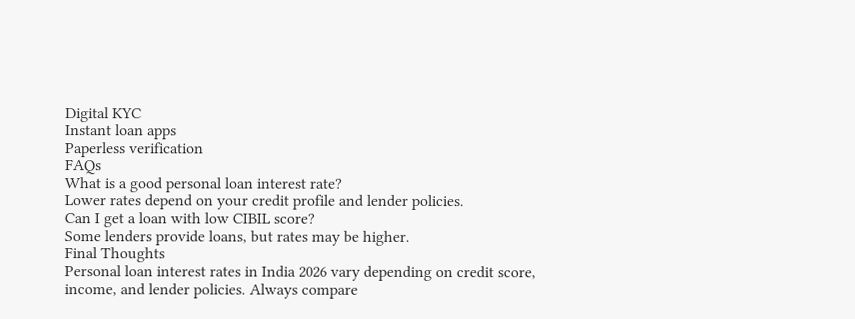Digital KYC
Instant loan apps
Paperless verification
FAQs
What is a good personal loan interest rate?
Lower rates depend on your credit profile and lender policies.
Can I get a loan with low CIBIL score?
Some lenders provide loans, but rates may be higher.
Final Thoughts
Personal loan interest rates in India 2026 vary depending on credit score, income, and lender policies. Always compare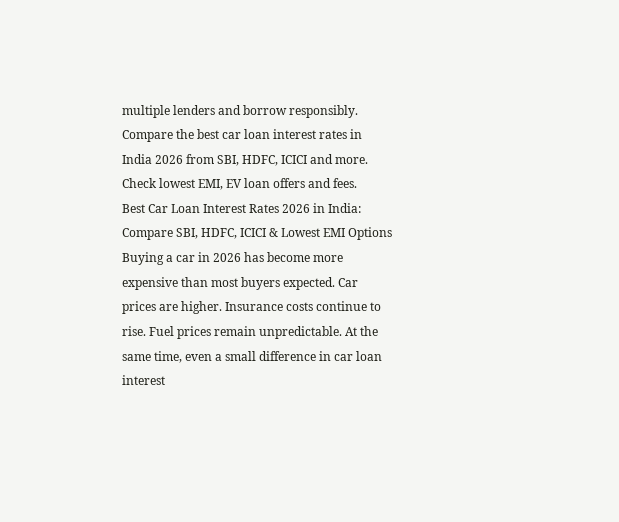multiple lenders and borrow responsibly.
Compare the best car loan interest rates in India 2026 from SBI, HDFC, ICICI and more. Check lowest EMI, EV loan offers and fees.
Best Car Loan Interest Rates 2026 in India: Compare SBI, HDFC, ICICI & Lowest EMI Options
Buying a car in 2026 has become more expensive than most buyers expected. Car prices are higher. Insurance costs continue to rise. Fuel prices remain unpredictable. At the same time, even a small difference in car loan interest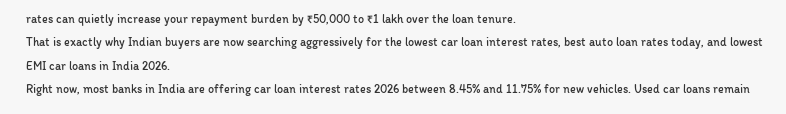rates can quietly increase your repayment burden by ₹50,000 to ₹1 lakh over the loan tenure.
That is exactly why Indian buyers are now searching aggressively for the lowest car loan interest rates, best auto loan rates today, and lowest EMI car loans in India 2026.
Right now, most banks in India are offering car loan interest rates 2026 between 8.45% and 11.75% for new vehicles. Used car loans remain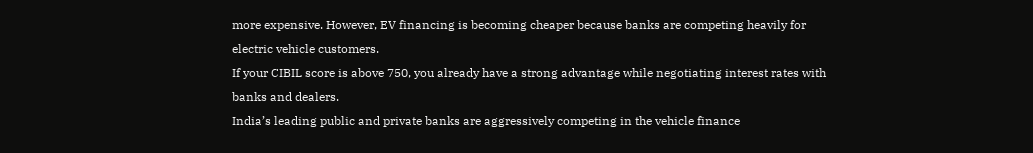more expensive. However, EV financing is becoming cheaper because banks are competing heavily for electric vehicle customers.
If your CIBIL score is above 750, you already have a strong advantage while negotiating interest rates with banks and dealers.
India’s leading public and private banks are aggressively competing in the vehicle finance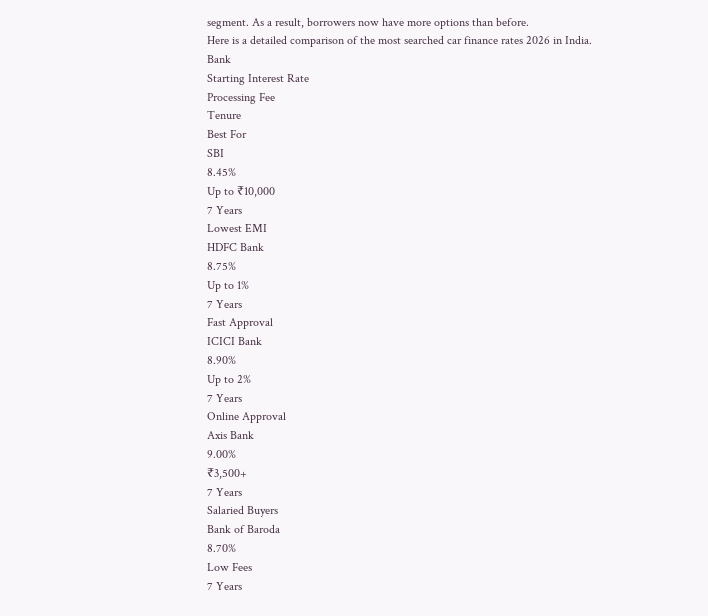segment. As a result, borrowers now have more options than before.
Here is a detailed comparison of the most searched car finance rates 2026 in India.
Bank
Starting Interest Rate
Processing Fee
Tenure
Best For
SBI
8.45%
Up to ₹10,000
7 Years
Lowest EMI
HDFC Bank
8.75%
Up to 1%
7 Years
Fast Approval
ICICI Bank
8.90%
Up to 2%
7 Years
Online Approval
Axis Bank
9.00%
₹3,500+
7 Years
Salaried Buyers
Bank of Baroda
8.70%
Low Fees
7 Years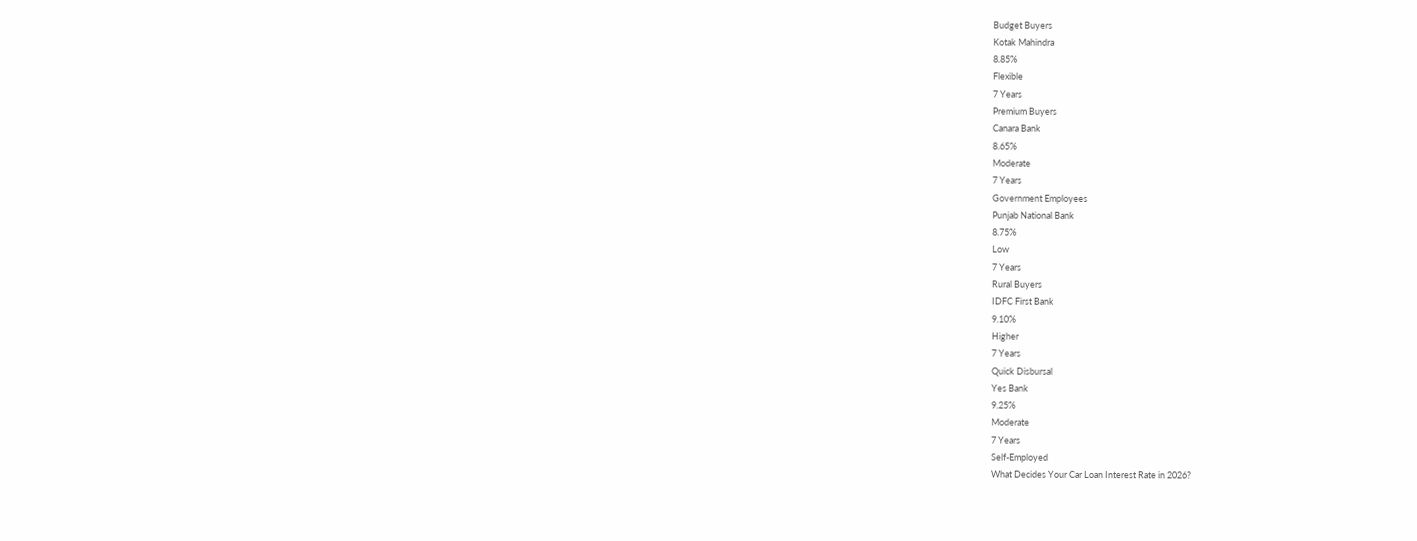Budget Buyers
Kotak Mahindra
8.85%
Flexible
7 Years
Premium Buyers
Canara Bank
8.65%
Moderate
7 Years
Government Employees
Punjab National Bank
8.75%
Low
7 Years
Rural Buyers
IDFC First Bank
9.10%
Higher
7 Years
Quick Disbursal
Yes Bank
9.25%
Moderate
7 Years
Self-Employed
What Decides Your Car Loan Interest Rate in 2026?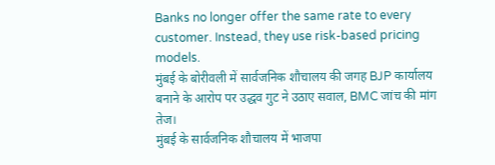Banks no longer offer the same rate to every customer. Instead, they use risk-based pricing models.
मुंबई के बोरीवली में सार्वजनिक शौचालय की जगह BJP कार्यालय बनाने के आरोप पर उद्धव गुट ने उठाए सवाल, BMC जांच की मांग तेज।
मुंबई के सार्वजनिक शौचालय में भाजपा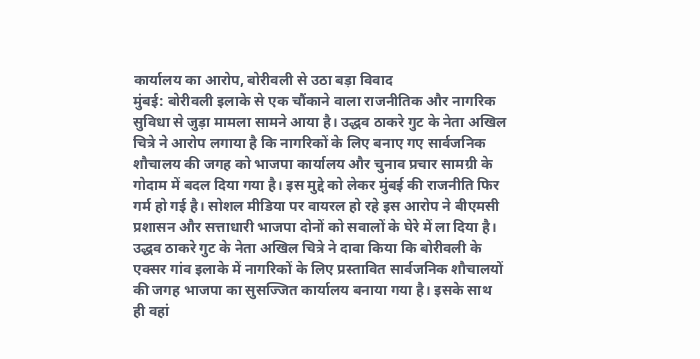कार्यालय का आरोप, बोरीवली से उठा बड़ा विवाद
मुंबई: बोरीवली इलाके से एक चौंकाने वाला राजनीतिक और नागरिक सुविधा से जुड़ा मामला सामने आया है। उद्धव ठाकरे गुट के नेता अखिल चित्रे ने आरोप लगाया है कि नागरिकों के लिए बनाए गए सार्वजनिक शौचालय की जगह को भाजपा कार्यालय और चुनाव प्रचार सामग्री के गोदाम में बदल दिया गया है। इस मुद्दे को लेकर मुंबई की राजनीति फिर गर्म हो गई है। सोशल मीडिया पर वायरल हो रहे इस आरोप ने बीएमसी प्रशासन और सत्ताधारी भाजपा दोनों को सवालों के घेरे में ला दिया है।
उद्धव ठाकरे गुट के नेता अखिल चित्रे ने दावा किया कि बोरीवली के एक्सर गांव इलाके में नागरिकों के लिए प्रस्तावित सार्वजनिक शौचालयों की जगह भाजपा का सुसज्जित कार्यालय बनाया गया है। इसके साथ ही वहां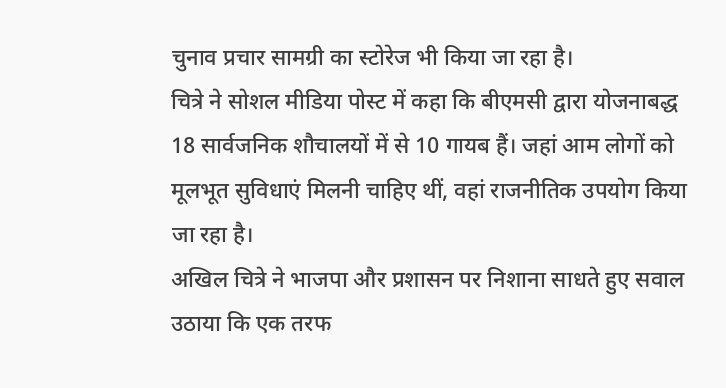चुनाव प्रचार सामग्री का स्टोरेज भी किया जा रहा है।
चित्रे ने सोशल मीडिया पोस्ट में कहा कि बीएमसी द्वारा योजनाबद्ध 18 सार्वजनिक शौचालयों में से 10 गायब हैं। जहां आम लोगों को मूलभूत सुविधाएं मिलनी चाहिए थीं, वहां राजनीतिक उपयोग किया जा रहा है।
अखिल चित्रे ने भाजपा और प्रशासन पर निशाना साधते हुए सवाल उठाया कि एक तरफ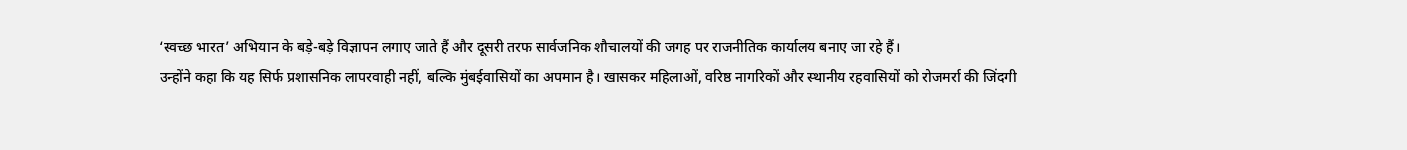‘स्वच्छ भारत’ अभियान के बड़े-बड़े विज्ञापन लगाए जाते हैं और दूसरी तरफ सार्वजनिक शौचालयों की जगह पर राजनीतिक कार्यालय बनाए जा रहे हैं।
उन्होंने कहा कि यह सिर्फ प्रशासनिक लापरवाही नहीं, बल्कि मुंबईवासियों का अपमान है। खासकर महिलाओं, वरिष्ठ नागरिकों और स्थानीय रहवासियों को रोजमर्रा की जिंदगी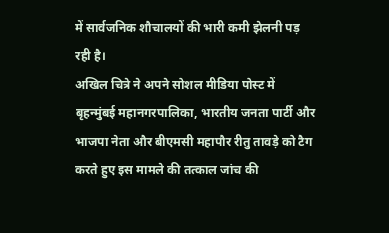में सार्वजनिक शौचालयों की भारी कमी झेलनी पड़ रही है।
अखिल चित्रे ने अपने सोशल मीडिया पोस्ट में बृहन्मुंबई महानगरपालिका, भारतीय जनता पार्टी और भाजपा नेता और बीएमसी महापौर रीतु तावड़े को टैग करते हुए इस मामले की तत्काल जांच की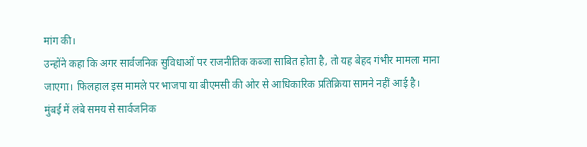मांग की।
उन्होंने कहा कि अगर सार्वजनिक सुविधाओं पर राजनीतिक कब्जा साबित होता है, तो यह बेहद गंभीर मामला माना जाएगा। फिलहाल इस मामले पर भाजपा या बीएमसी की ओर से आधिकारिक प्रतिक्रिया सामने नहीं आई है।
मुंबई में लंबे समय से सार्वजनिक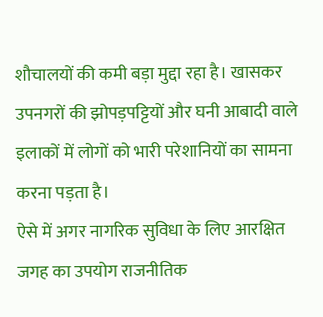शौचालयों की कमी बड़ा मुद्दा रहा है। खासकर उपनगरों की झोपड़पट्टियों और घनी आबादी वाले इलाकों में लोगों को भारी परेशानियों का सामना करना पड़ता है।
ऐसे में अगर नागरिक सुविधा के लिए आरक्षित जगह का उपयोग राजनीतिक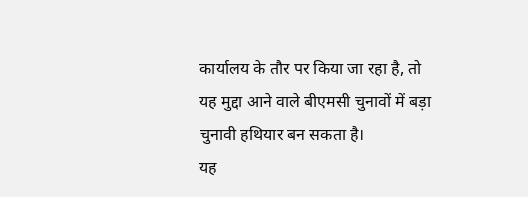कार्यालय के तौर पर किया जा रहा है, तो यह मुद्दा आने वाले बीएमसी चुनावों में बड़ा चुनावी हथियार बन सकता है।
यह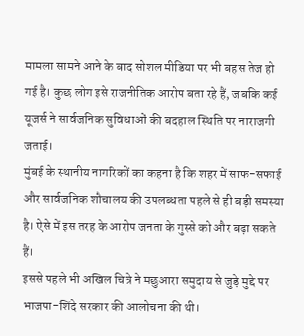मामला सामने आने के बाद सोशल मीडिया पर भी बहस तेज हो गई है। कुछ लोग इसे राजनीतिक आरोप बता रहे हैं, जबकि कई यूजर्स ने सार्वजनिक सुविधाओं की बदहाल स्थिति पर नाराजगी जताई।
मुंबई के स्थानीय नागरिकों का कहना है कि शहर में साफ-सफाई और सार्वजनिक शौचालय की उपलब्धता पहले से ही बड़ी समस्या है। ऐसे में इस तरह के आरोप जनता के गुस्से को और बढ़ा सकते हैं।
इससे पहले भी अखिल चित्रे ने मछुआरा समुदाय से जुड़े मुद्दे पर भाजपा-शिंदे सरकार की आलोचना की थी।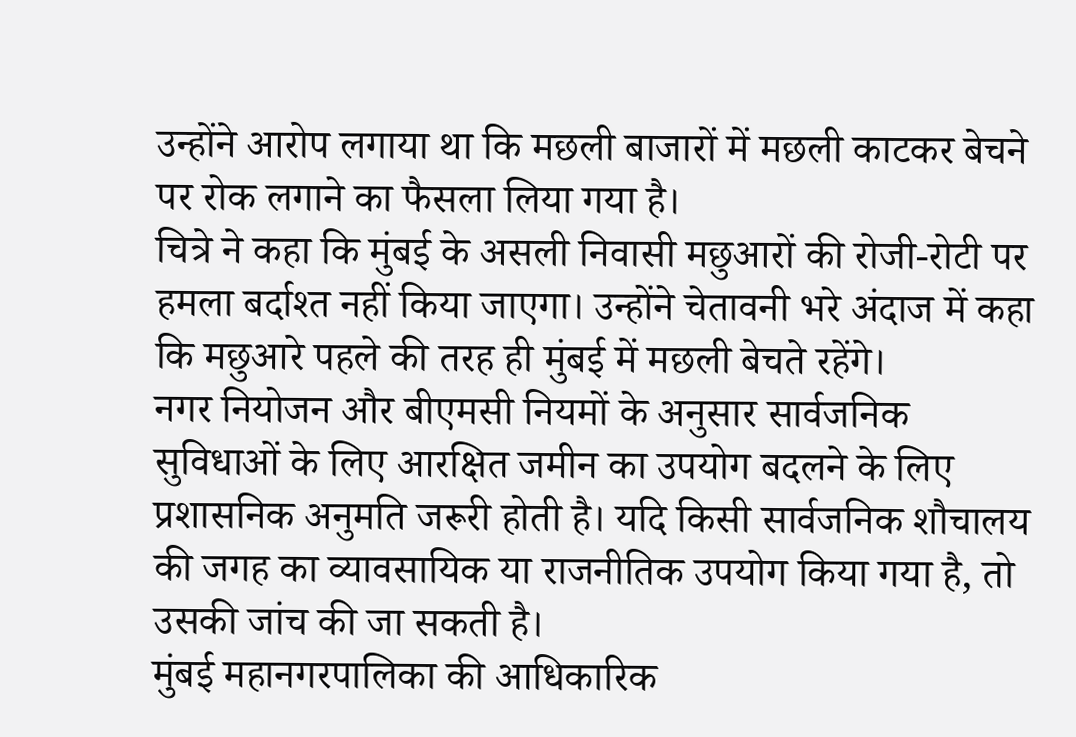उन्होंने आरोप लगाया था कि मछली बाजारों में मछली काटकर बेचने पर रोक लगाने का फैसला लिया गया है।
चित्रे ने कहा कि मुंबई के असली निवासी मछुआरों की रोजी-रोटी पर हमला बर्दाश्त नहीं किया जाएगा। उन्होंने चेतावनी भरे अंदाज में कहा कि मछुआरे पहले की तरह ही मुंबई में मछली बेचते रहेंगे।
नगर नियोजन और बीएमसी नियमों के अनुसार सार्वजनिक सुविधाओं के लिए आरक्षित जमीन का उपयोग बदलने के लिए प्रशासनिक अनुमति जरूरी होती है। यदि किसी सार्वजनिक शौचालय की जगह का व्यावसायिक या राजनीतिक उपयोग किया गया है, तो उसकी जांच की जा सकती है।
मुंबई महानगरपालिका की आधिकारिक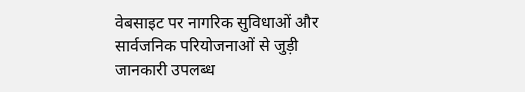वेबसाइट पर नागरिक सुविधाओं और सार्वजनिक परियोजनाओं से जुड़ी जानकारी उपलब्ध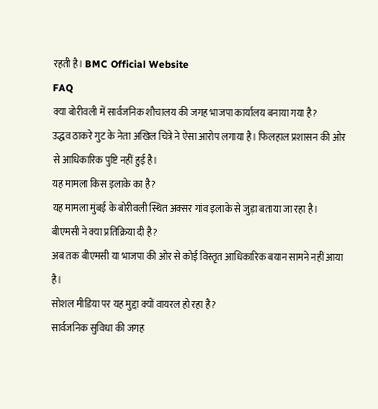रहती है। BMC Official Website
FAQ
क्या बोरीवली में सार्वजनिक शौचालय की जगह भाजपा कार्यालय बनाया गया है?
उद्धव ठाकरे गुट के नेता अखिल चित्रे ने ऐसा आरोप लगाया है। फिलहाल प्रशासन की ओर से आधिकारिक पुष्टि नहीं हुई है।
यह मामला किस इलाके का है?
यह मामला मुंबई के बोरीवली स्थित अक्सर गांव इलाके से जुड़ा बताया जा रहा है।
बीएमसी ने क्या प्रतिक्रिया दी है?
अब तक बीएमसी या भाजपा की ओर से कोई विस्तृत आधिकारिक बयान सामने नहीं आया है।
सोशल मीडिया पर यह मुद्दा क्यों वायरल हो रहा है?
सार्वजनिक सुविधा की जगह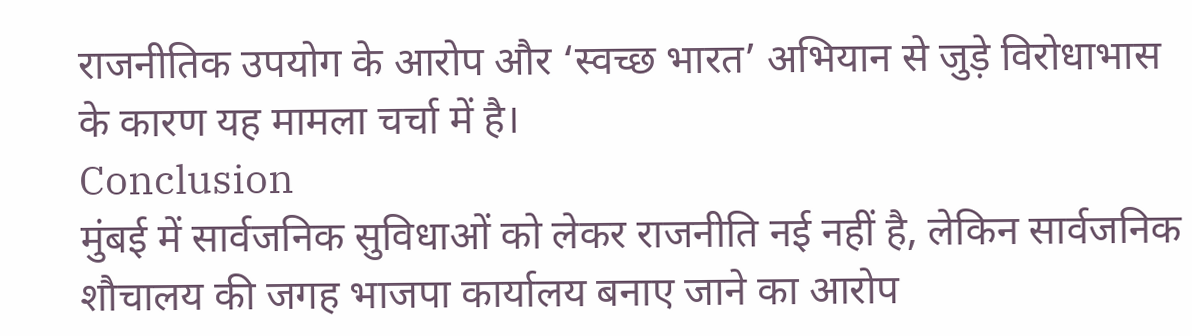राजनीतिक उपयोग के आरोप और ‘स्वच्छ भारत’ अभियान से जुड़े विरोधाभास के कारण यह मामला चर्चा में है।
Conclusion
मुंबई में सार्वजनिक सुविधाओं को लेकर राजनीति नई नहीं है, लेकिन सार्वजनिक शौचालय की जगह भाजपा कार्यालय बनाए जाने का आरोप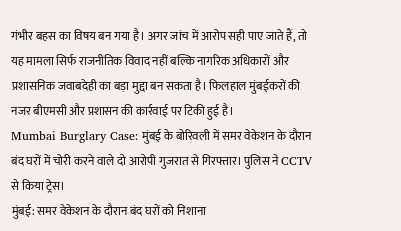गंभीर बहस का विषय बन गया है। अगर जांच में आरोप सही पाए जाते हैं, तो यह मामला सिर्फ राजनीतिक विवाद नहीं बल्कि नागरिक अधिकारों और प्रशासनिक जवाबदेही का बड़ा मुद्दा बन सकता है। फिलहाल मुंबईकरों की नजर बीएमसी और प्रशासन की कार्रवाई पर टिकी हुई है।
Mumbai Burglary Case: मुंबई के बोरिवली में समर वेकेशन के दौरान बंद घरों में चोरी करने वाले दो आरोपी गुजरात से गिरफ्तार। पुलिस ने CCTV से किया ट्रेस।
मुंबई: समर वेकेशन के दौरान बंद घरों को निशाना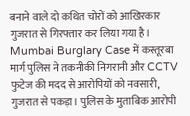बनाने वाले दो कथित चोरों को आखिरकार गुजरात से गिरफ्तार कर लिया गया है। Mumbai Burglary Case में कस्तूरबा मार्ग पुलिस ने तकनीकी निगरानी और CCTV फुटेज की मदद से आरोपियों को नवसारी, गुजरात से पकड़ा। पुलिस के मुताबिक आरोपी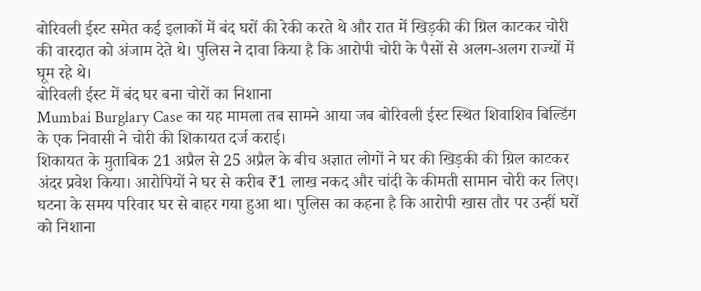बोरिवली ईस्ट समेत कई इलाकों में बंद घरों की रेकी करते थे और रात में खिड़की की ग्रिल काटकर चोरी की वारदात को अंजाम देते थे। पुलिस ने दावा किया है कि आरोपी चोरी के पैसों से अलग-अलग राज्यों में घूम रहे थे।
बोरिवली ईस्ट में बंद घर बना चोरों का निशाना
Mumbai Burglary Case का यह मामला तब सामने आया जब बोरिवली ईस्ट स्थित शिवाशिव बिल्डिंग के एक निवासी ने चोरी की शिकायत दर्ज कराई।
शिकायत के मुताबिक 21 अप्रैल से 25 अप्रैल के बीच अज्ञात लोगों ने घर की खिड़की की ग्रिल काटकर अंदर प्रवेश किया। आरोपियों ने घर से करीब ₹1 लाख नकद और चांदी के कीमती सामान चोरी कर लिए।
घटना के समय परिवार घर से बाहर गया हुआ था। पुलिस का कहना है कि आरोपी खास तौर पर उन्हीं घरों को निशाना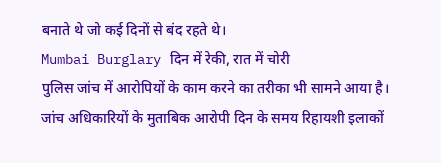बनाते थे जो कई दिनों से बंद रहते थे।
Mumbai Burglary दिन में रेकी, रात में चोरी
पुलिस जांच में आरोपियों के काम करने का तरीका भी सामने आया है।
जांच अधिकारियों के मुताबिक आरोपी दिन के समय रिहायशी इलाकों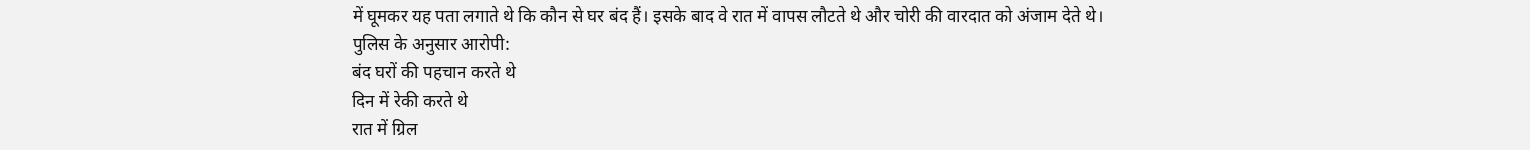में घूमकर यह पता लगाते थे कि कौन से घर बंद हैं। इसके बाद वे रात में वापस लौटते थे और चोरी की वारदात को अंजाम देते थे।
पुलिस के अनुसार आरोपी:
बंद घरों की पहचान करते थे
दिन में रेकी करते थे
रात में ग्रिल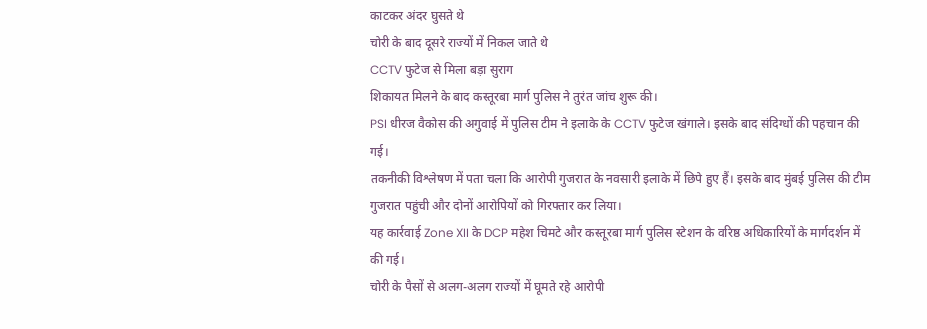काटकर अंदर घुसते थे
चोरी के बाद दूसरे राज्यों में निकल जाते थे
CCTV फुटेज से मिला बड़ा सुराग
शिकायत मिलने के बाद कस्तूरबा मार्ग पुलिस ने तुरंत जांच शुरू की।
PSI धीरज वैकोस की अगुवाई में पुलिस टीम ने इलाके के CCTV फुटेज खंगाले। इसके बाद संदिग्धों की पहचान की गई।
तकनीकी विश्लेषण में पता चला कि आरोपी गुजरात के नवसारी इलाके में छिपे हुए हैं। इसके बाद मुंबई पुलिस की टीम गुजरात पहुंची और दोनों आरोपियों को गिरफ्तार कर लिया।
यह कार्रवाई Zone XII के DCP महेश चिमटे और कस्तूरबा मार्ग पुलिस स्टेशन के वरिष्ठ अधिकारियों के मार्गदर्शन में की गई।
चोरी के पैसों से अलग-अलग राज्यों में घूमते रहे आरोपी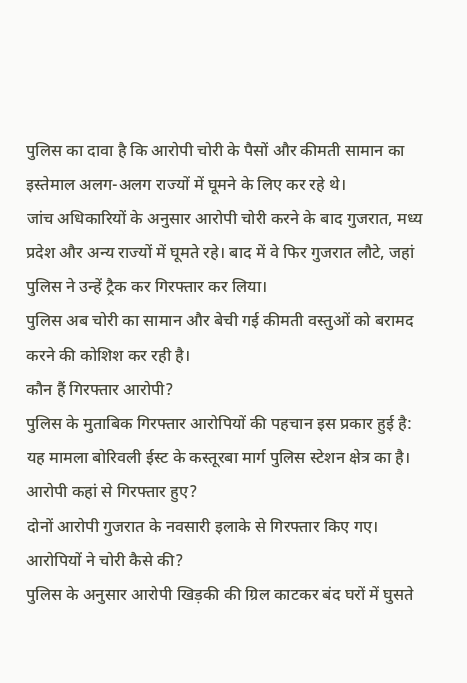पुलिस का दावा है कि आरोपी चोरी के पैसों और कीमती सामान का इस्तेमाल अलग-अलग राज्यों में घूमने के लिए कर रहे थे।
जांच अधिकारियों के अनुसार आरोपी चोरी करने के बाद गुजरात, मध्य प्रदेश और अन्य राज्यों में घूमते रहे। बाद में वे फिर गुजरात लौटे, जहां पुलिस ने उन्हें ट्रैक कर गिरफ्तार कर लिया।
पुलिस अब चोरी का सामान और बेची गई कीमती वस्तुओं को बरामद करने की कोशिश कर रही है।
कौन हैं गिरफ्तार आरोपी?
पुलिस के मुताबिक गिरफ्तार आरोपियों की पहचान इस प्रकार हुई है:
यह मामला बोरिवली ईस्ट के कस्तूरबा मार्ग पुलिस स्टेशन क्षेत्र का है।
आरोपी कहां से गिरफ्तार हुए?
दोनों आरोपी गुजरात के नवसारी इलाके से गिरफ्तार किए गए।
आरोपियों ने चोरी कैसे की?
पुलिस के अनुसार आरोपी खिड़की की ग्रिल काटकर बंद घरों में घुसते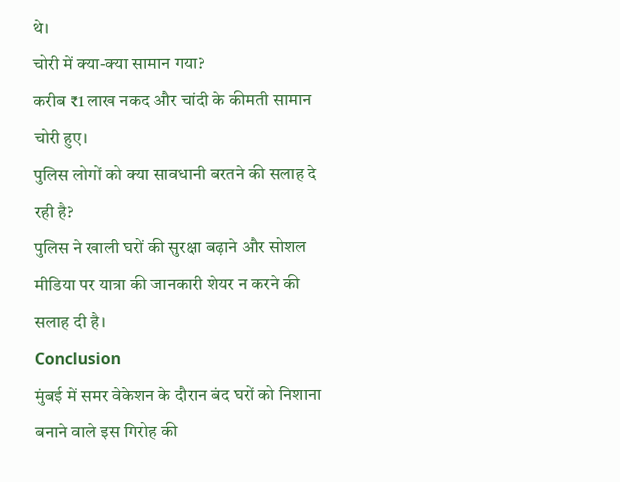थे।
चोरी में क्या-क्या सामान गया?
करीब ₹1 लाख नकद और चांदी के कीमती सामान चोरी हुए।
पुलिस लोगों को क्या सावधानी बरतने की सलाह दे रही है?
पुलिस ने खाली घरों की सुरक्षा बढ़ाने और सोशल मीडिया पर यात्रा की जानकारी शेयर न करने की सलाह दी है।
Conclusion
मुंबई में समर वेकेशन के दौरान बंद घरों को निशाना बनाने वाले इस गिरोह की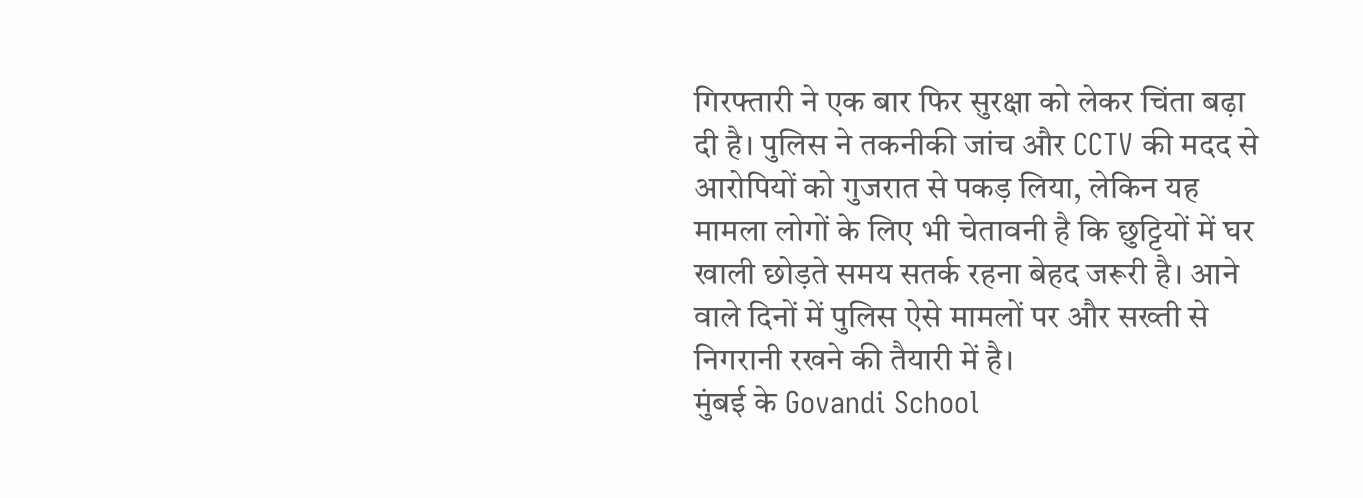गिरफ्तारी ने एक बार फिर सुरक्षा को लेकर चिंता बढ़ा दी है। पुलिस ने तकनीकी जांच और CCTV की मदद से आरोपियों को गुजरात से पकड़ लिया, लेकिन यह मामला लोगों के लिए भी चेतावनी है कि छुट्टियों में घर खाली छोड़ते समय सतर्क रहना बेहद जरूरी है। आने वाले दिनों में पुलिस ऐसे मामलों पर और सख्ती से निगरानी रखने की तैयारी में है।
मुंबई के Govandi School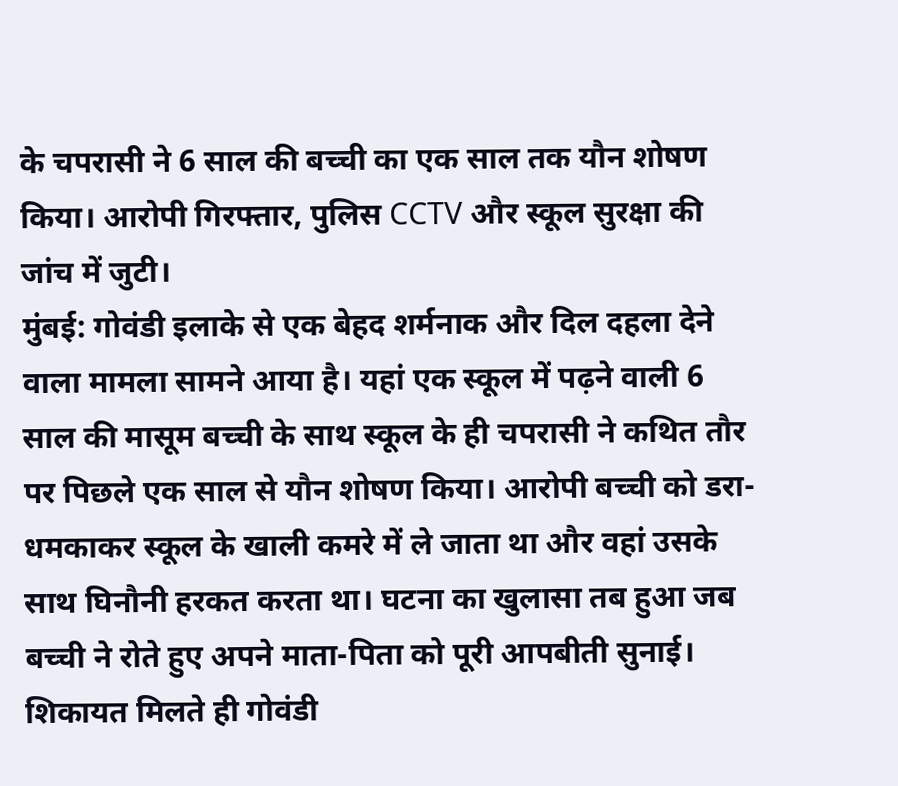के चपरासी ने 6 साल की बच्ची का एक साल तक यौन शोषण किया। आरोपी गिरफ्तार, पुलिस CCTV और स्कूल सुरक्षा की जांच में जुटी।
मुंबई: गोवंडी इलाके से एक बेहद शर्मनाक और दिल दहला देने वाला मामला सामने आया है। यहां एक स्कूल में पढ़ने वाली 6 साल की मासूम बच्ची के साथ स्कूल के ही चपरासी ने कथित तौर पर पिछले एक साल से यौन शोषण किया। आरोपी बच्ची को डरा-धमकाकर स्कूल के खाली कमरे में ले जाता था और वहां उसके साथ घिनौनी हरकत करता था। घटना का खुलासा तब हुआ जब बच्ची ने रोते हुए अपने माता-पिता को पूरी आपबीती सुनाई। शिकायत मिलते ही गोवंडी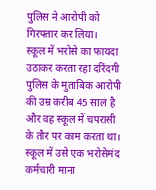पुलिस ने आरोपी को गिरफ्तार कर लिया।
स्कूल में भरोसे का फायदा उठाकर करता रहा दरिंदगी
पुलिस के मुताबिक आरोपी की उम्र करीब 45 साल है और वह स्कूल में चपरासी के तौर पर काम करता था। स्कूल में उसे एक भरोसेमंद कर्मचारी माना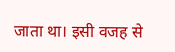जाता था। इसी वजह से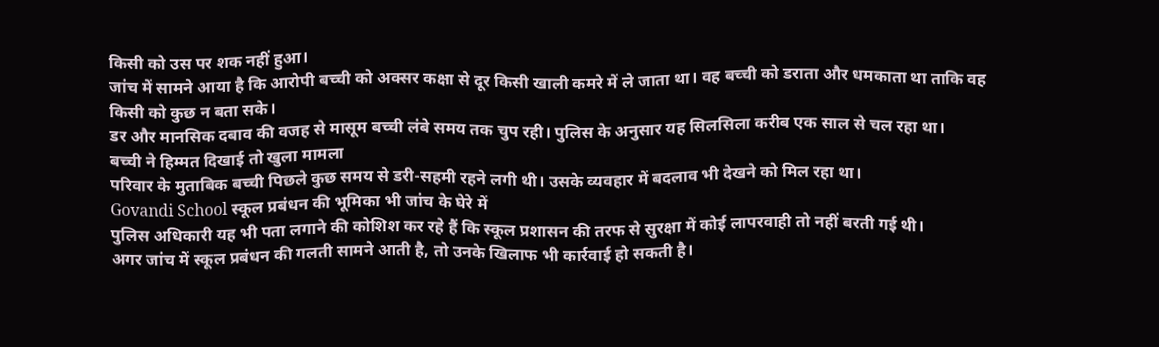किसी को उस पर शक नहीं हुआ।
जांच में सामने आया है कि आरोपी बच्ची को अक्सर कक्षा से दूर किसी खाली कमरे में ले जाता था। वह बच्ची को डराता और धमकाता था ताकि वह किसी को कुछ न बता सके।
डर और मानसिक दबाव की वजह से मासूम बच्ची लंबे समय तक चुप रही। पुलिस के अनुसार यह सिलसिला करीब एक साल से चल रहा था।
बच्ची ने हिम्मत दिखाई तो खुला मामला
परिवार के मुताबिक बच्ची पिछले कुछ समय से डरी-सहमी रहने लगी थी। उसके व्यवहार में बदलाव भी देखने को मिल रहा था।
Govandi School स्कूल प्रबंधन की भूमिका भी जांच के घेरे में
पुलिस अधिकारी यह भी पता लगाने की कोशिश कर रहे हैं कि स्कूल प्रशासन की तरफ से सुरक्षा में कोई लापरवाही तो नहीं बरती गई थी।
अगर जांच में स्कूल प्रबंधन की गलती सामने आती है, तो उनके खिलाफ भी कार्रवाई हो सकती है।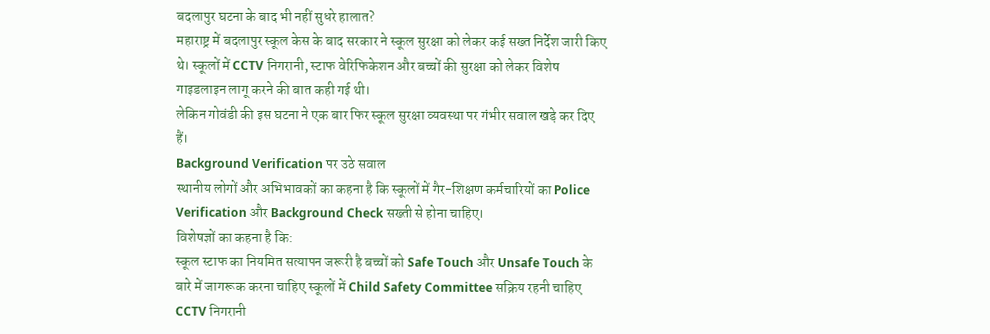बदलापुर घटना के बाद भी नहीं सुधरे हालात?
महाराष्ट्र में बदलापुर स्कूल केस के बाद सरकार ने स्कूल सुरक्षा को लेकर कई सख्त निर्देश जारी किए थे। स्कूलों में CCTV निगरानी, स्टाफ वेरिफिकेशन और बच्चों की सुरक्षा को लेकर विशेष गाइडलाइन लागू करने की बात कही गई थी।
लेकिन गोवंडी की इस घटना ने एक बार फिर स्कूल सुरक्षा व्यवस्था पर गंभीर सवाल खड़े कर दिए हैं।
Background Verification पर उठे सवाल
स्थानीय लोगों और अभिभावकों का कहना है कि स्कूलों में गैर-शिक्षण कर्मचारियों का Police Verification और Background Check सख्ती से होना चाहिए।
विशेषज्ञों का कहना है कि:
स्कूल स्टाफ का नियमित सत्यापन जरूरी है बच्चों को Safe Touch और Unsafe Touch के बारे में जागरूक करना चाहिए स्कूलों में Child Safety Committee सक्रिय रहनी चाहिए CCTV निगरानी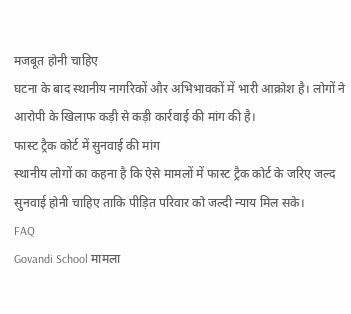मजबूत होनी चाहिए
घटना के बाद स्थानीय नागरिकों और अभिभावकों में भारी आक्रोश है। लोगों ने आरोपी के खिलाफ कड़ी से कड़ी कार्रवाई की मांग की है।
फास्ट ट्रैक कोर्ट में सुनवाई की मांग
स्थानीय लोगों का कहना है कि ऐसे मामलों में फास्ट ट्रैक कोर्ट के जरिए जल्द सुनवाई होनी चाहिए ताकि पीड़ित परिवार को जल्दी न्याय मिल सके।
FAQ
Govandi School मामला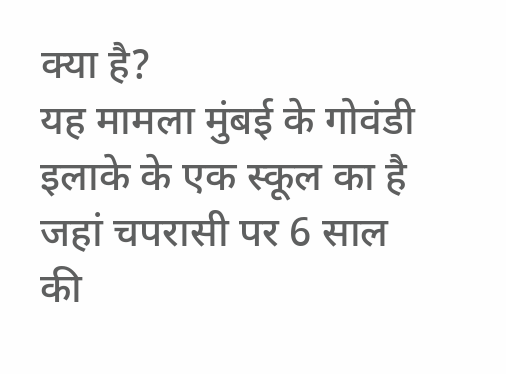क्या है?
यह मामला मुंबई के गोवंडी इलाके के एक स्कूल का है जहां चपरासी पर 6 साल की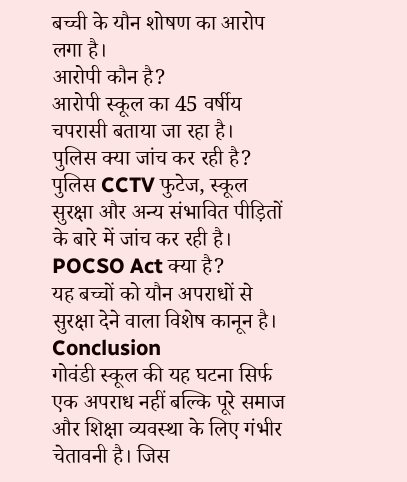बच्ची के यौन शोषण का आरोप लगा है।
आरोपी कौन है?
आरोपी स्कूल का 45 वर्षीय चपरासी बताया जा रहा है।
पुलिस क्या जांच कर रही है?
पुलिस CCTV फुटेज, स्कूल सुरक्षा और अन्य संभावित पीड़ितों के बारे में जांच कर रही है।
POCSO Act क्या है?
यह बच्चों को यौन अपराधों से सुरक्षा देने वाला विशेष कानून है।
Conclusion
गोवंडी स्कूल की यह घटना सिर्फ एक अपराध नहीं बल्कि पूरे समाज और शिक्षा व्यवस्था के लिए गंभीर चेतावनी है। जिस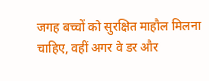जगह बच्चों को सुरक्षित माहौल मिलना चाहिए, वहीं अगर वे डर और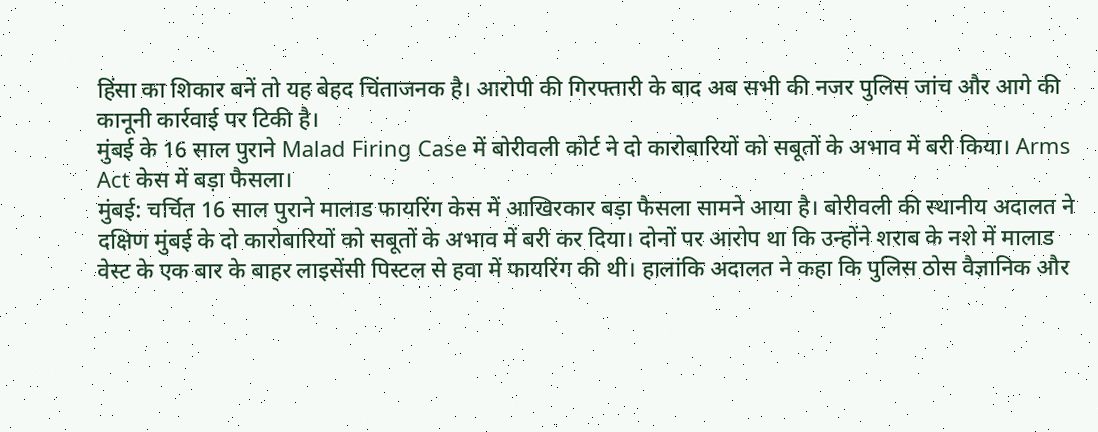हिंसा का शिकार बनें तो यह बेहद चिंताजनक है। आरोपी की गिरफ्तारी के बाद अब सभी की नजर पुलिस जांच और आगे की कानूनी कार्रवाई पर टिकी है।
मुंबई के 16 साल पुराने Malad Firing Case में बोरीवली कोर्ट ने दो कारोबारियों को सबूतों के अभाव में बरी किया। Arms Act केस में बड़ा फैसला।
मुंबई: चर्चित 16 साल पुराने मालाड फायरिंग केस में आखिरकार बड़ा फैसला सामने आया है। बोरीवली की स्थानीय अदालत ने दक्षिण मुंबई के दो कारोबारियों को सबूतों के अभाव में बरी कर दिया। दोनों पर आरोप था कि उन्होंने शराब के नशे में मालाड वेस्ट के एक बार के बाहर लाइसेंसी पिस्टल से हवा में फायरिंग की थी। हालांकि अदालत ने कहा कि पुलिस ठोस वैज्ञानिक और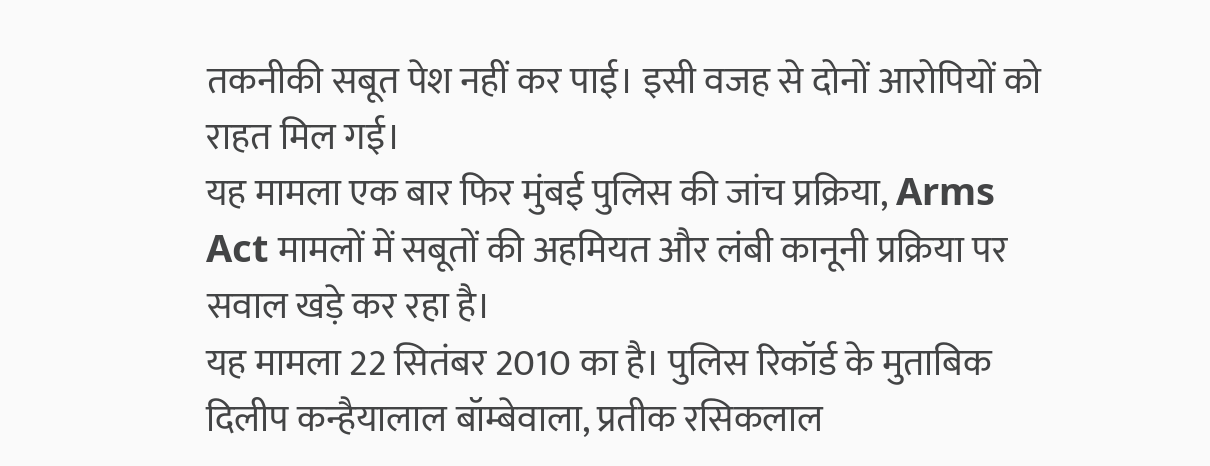तकनीकी सबूत पेश नहीं कर पाई। इसी वजह से दोनों आरोपियों को राहत मिल गई।
यह मामला एक बार फिर मुंबई पुलिस की जांच प्रक्रिया, Arms Act मामलों में सबूतों की अहमियत और लंबी कानूनी प्रक्रिया पर सवाल खड़े कर रहा है।
यह मामला 22 सितंबर 2010 का है। पुलिस रिकॉर्ड के मुताबिक दिलीप कन्हैयालाल बॉम्बेवाला, प्रतीक रसिकलाल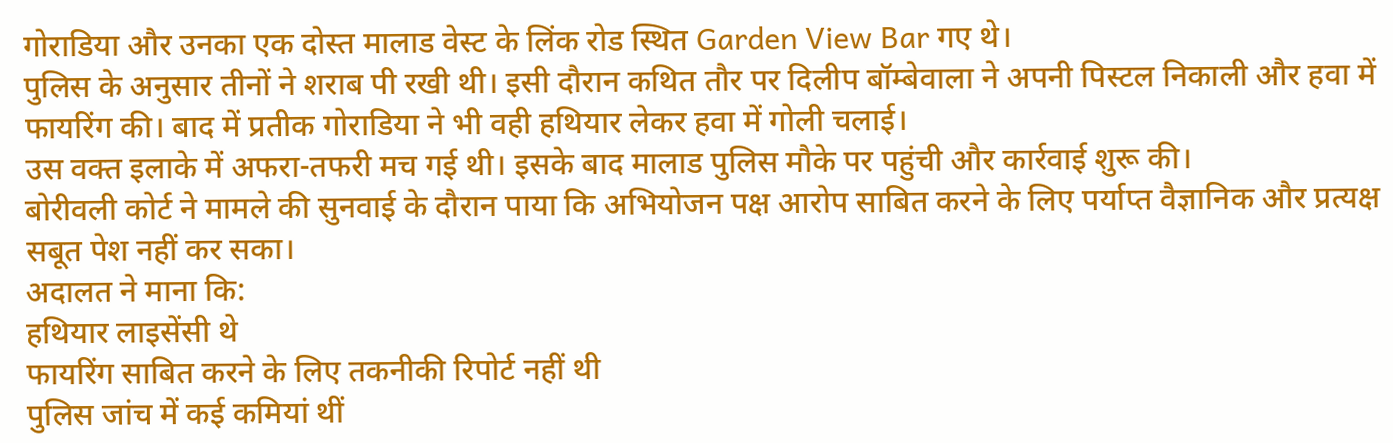गोराडिया और उनका एक दोस्त मालाड वेस्ट के लिंक रोड स्थित Garden View Bar गए थे।
पुलिस के अनुसार तीनों ने शराब पी रखी थी। इसी दौरान कथित तौर पर दिलीप बॉम्बेवाला ने अपनी पिस्टल निकाली और हवा में फायरिंग की। बाद में प्रतीक गोराडिया ने भी वही हथियार लेकर हवा में गोली चलाई।
उस वक्त इलाके में अफरा-तफरी मच गई थी। इसके बाद मालाड पुलिस मौके पर पहुंची और कार्रवाई शुरू की।
बोरीवली कोर्ट ने मामले की सुनवाई के दौरान पाया कि अभियोजन पक्ष आरोप साबित करने के लिए पर्याप्त वैज्ञानिक और प्रत्यक्ष सबूत पेश नहीं कर सका।
अदालत ने माना कि:
हथियार लाइसेंसी थे
फायरिंग साबित करने के लिए तकनीकी रिपोर्ट नहीं थी
पुलिस जांच में कई कमियां थीं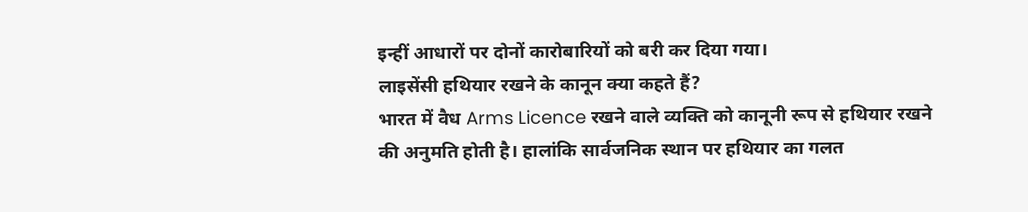इन्हीं आधारों पर दोनों कारोबारियों को बरी कर दिया गया।
लाइसेंसी हथियार रखने के कानून क्या कहते हैं?
भारत में वैध Arms Licence रखने वाले व्यक्ति को कानूनी रूप से हथियार रखने की अनुमति होती है। हालांकि सार्वजनिक स्थान पर हथियार का गलत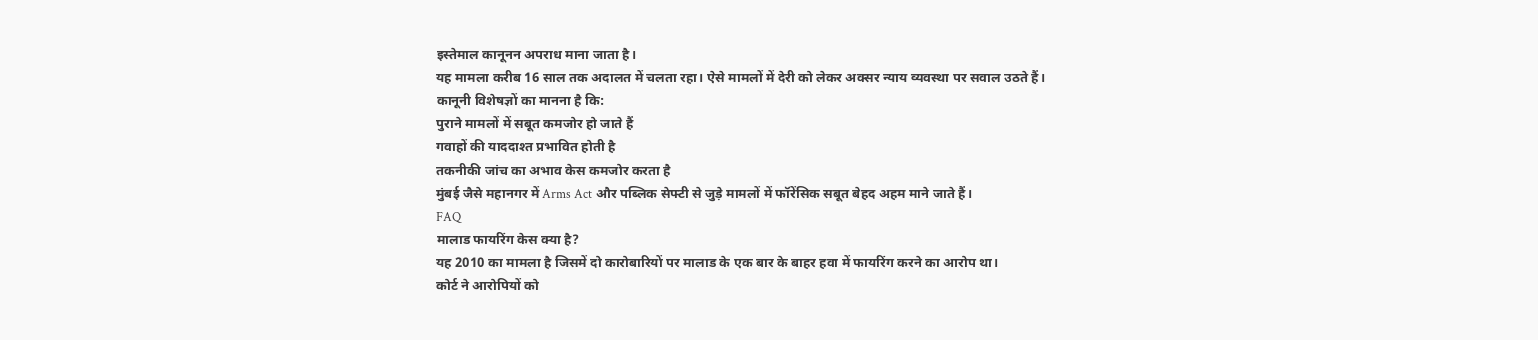इस्तेमाल कानूनन अपराध माना जाता है।
यह मामला करीब 16 साल तक अदालत में चलता रहा। ऐसे मामलों में देरी को लेकर अक्सर न्याय व्यवस्था पर सवाल उठते हैं।
कानूनी विशेषज्ञों का मानना है कि:
पुराने मामलों में सबूत कमजोर हो जाते हैं
गवाहों की याददाश्त प्रभावित होती है
तकनीकी जांच का अभाव केस कमजोर करता है
मुंबई जैसे महानगर में Arms Act और पब्लिक सेफ्टी से जुड़े मामलों में फॉरेंसिक सबूत बेहद अहम माने जाते हैं।
FAQ
मालाड फायरिंग केस क्या है?
यह 2010 का मामला है जिसमें दो कारोबारियों पर मालाड के एक बार के बाहर हवा में फायरिंग करने का आरोप था।
कोर्ट ने आरोपियों को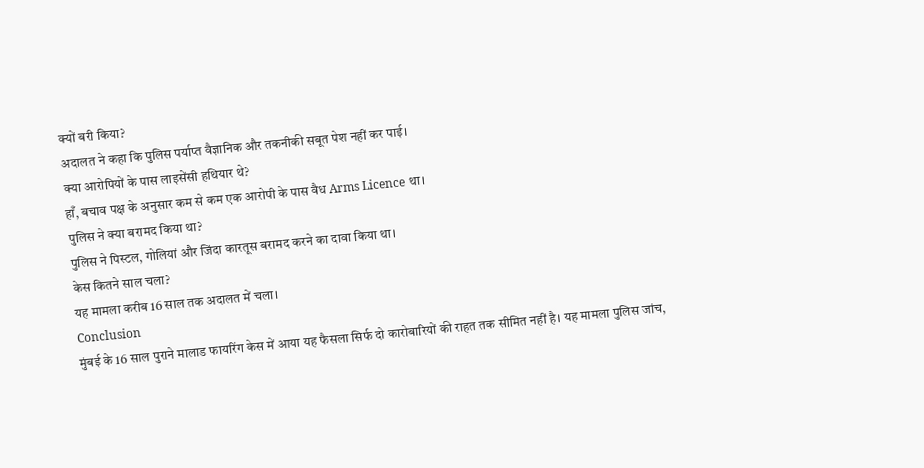क्यों बरी किया?
अदालत ने कहा कि पुलिस पर्याप्त वैज्ञानिक और तकनीकी सबूत पेश नहीं कर पाई।
क्या आरोपियों के पास लाइसेंसी हथियार थे?
हाँ, बचाव पक्ष के अनुसार कम से कम एक आरोपी के पास वैध Arms Licence था।
पुलिस ने क्या बरामद किया था?
पुलिस ने पिस्टल, गोलियां और जिंदा कारतूस बरामद करने का दावा किया था।
केस कितने साल चला?
यह मामला करीब 16 साल तक अदालत में चला।
Conclusion
मुंबई के 16 साल पुराने मालाड फायरिंग केस में आया यह फैसला सिर्फ दो कारोबारियों की राहत तक सीमित नहीं है। यह मामला पुलिस जांच,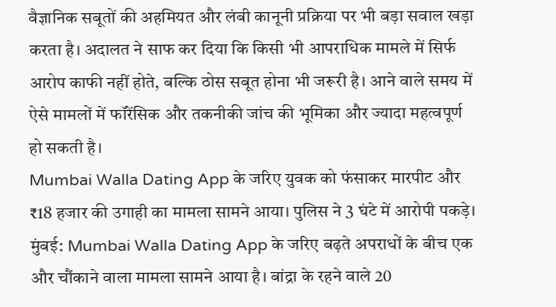वैज्ञानिक सबूतों की अहमियत और लंबी कानूनी प्रक्रिया पर भी बड़ा सवाल खड़ा करता है। अदालत ने साफ कर दिया कि किसी भी आपराधिक मामले में सिर्फ आरोप काफी नहीं होते, बल्कि ठोस सबूत होना भी जरूरी है। आने वाले समय में ऐसे मामलों में फॉरेंसिक और तकनीकी जांच की भूमिका और ज्यादा महत्वपूर्ण हो सकती है।
Mumbai Walla Dating App के जरिए युवक को फंसाकर मारपीट और ₹18 हजार की उगाही का मामला सामने आया। पुलिस ने 3 घंटे में आरोपी पकड़े।
मुंबई: Mumbai Walla Dating App के जरिए बढ़ते अपराधों के बीच एक और चौंकाने वाला मामला सामने आया है। बांद्रा के रहने वाले 20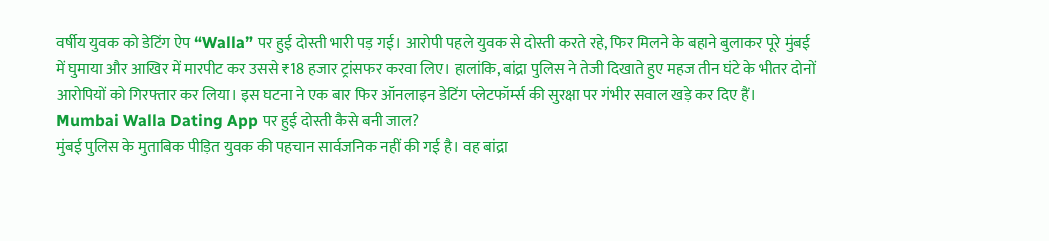वर्षीय युवक को डेटिंग ऐप “Walla” पर हुई दोस्ती भारी पड़ गई। आरोपी पहले युवक से दोस्ती करते रहे, फिर मिलने के बहाने बुलाकर पूरे मुंबई में घुमाया और आखिर में मारपीट कर उससे ₹18 हजार ट्रांसफर करवा लिए। हालांकि, बांद्रा पुलिस ने तेजी दिखाते हुए महज तीन घंटे के भीतर दोनों आरोपियों को गिरफ्तार कर लिया। इस घटना ने एक बार फिर ऑनलाइन डेटिंग प्लेटफॉर्म्स की सुरक्षा पर गंभीर सवाल खड़े कर दिए हैं।
Mumbai Walla Dating App पर हुई दोस्ती कैसे बनी जाल?
मुंबई पुलिस के मुताबिक पीड़ित युवक की पहचान सार्वजनिक नहीं की गई है। वह बांद्रा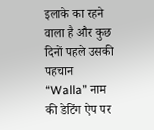इलाके का रहने वाला है और कुछ दिनों पहले उसकी पहचान “Walla” नाम की डेटिंग ऐप पर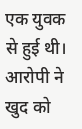एक युवक से हुई थी। आरोपी ने खुद को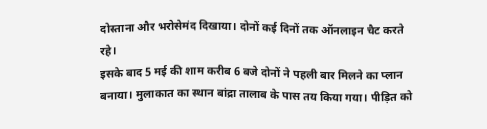दोस्ताना और भरोसेमंद दिखाया। दोनों कई दिनों तक ऑनलाइन चैट करते रहे।
इसके बाद 5 मई की शाम करीब 6 बजे दोनों ने पहली बार मिलने का प्लान बनाया। मुलाकात का स्थान बांद्रा तालाब के पास तय किया गया। पीड़ित को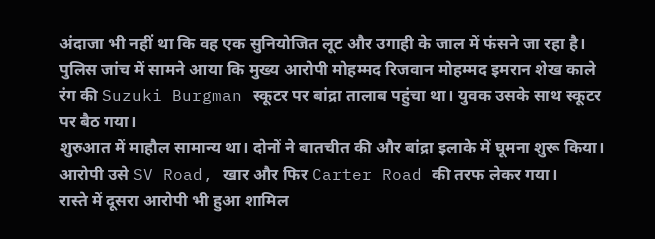अंदाजा भी नहीं था कि वह एक सुनियोजित लूट और उगाही के जाल में फंसने जा रहा है।
पुलिस जांच में सामने आया कि मुख्य आरोपी मोहम्मद रिजवान मोहम्मद इमरान शेख काले रंग की Suzuki Burgman स्कूटर पर बांद्रा तालाब पहुंचा था। युवक उसके साथ स्कूटर पर बैठ गया।
शुरुआत में माहौल सामान्य था। दोनों ने बातचीत की और बांद्रा इलाके में घूमना शुरू किया। आरोपी उसे SV Road, खार और फिर Carter Road की तरफ लेकर गया।
रास्ते में दूसरा आरोपी भी हुआ शामिल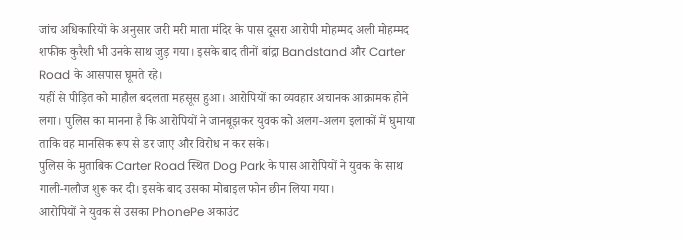जांच अधिकारियों के अनुसार जरी मरी माता मंदिर के पास दूसरा आरोपी मोहम्मद अली मोहम्मद शफीक कुरैशी भी उनके साथ जुड़ गया। इसके बाद तीनों बांद्रा Bandstand और Carter Road के आसपास घूमते रहे।
यहीं से पीड़ित को माहौल बदलता महसूस हुआ। आरोपियों का व्यवहार अचानक आक्रामक होने लगा। पुलिस का मानना है कि आरोपियों ने जानबूझकर युवक को अलग-अलग इलाकों में घुमाया ताकि वह मानसिक रूप से डर जाए और विरोध न कर सके।
पुलिस के मुताबिक Carter Road स्थित Dog Park के पास आरोपियों ने युवक के साथ गाली-गलौज शुरू कर दी। इसके बाद उसका मोबाइल फोन छीन लिया गया।
आरोपियों ने युवक से उसका PhonePe अकाउंट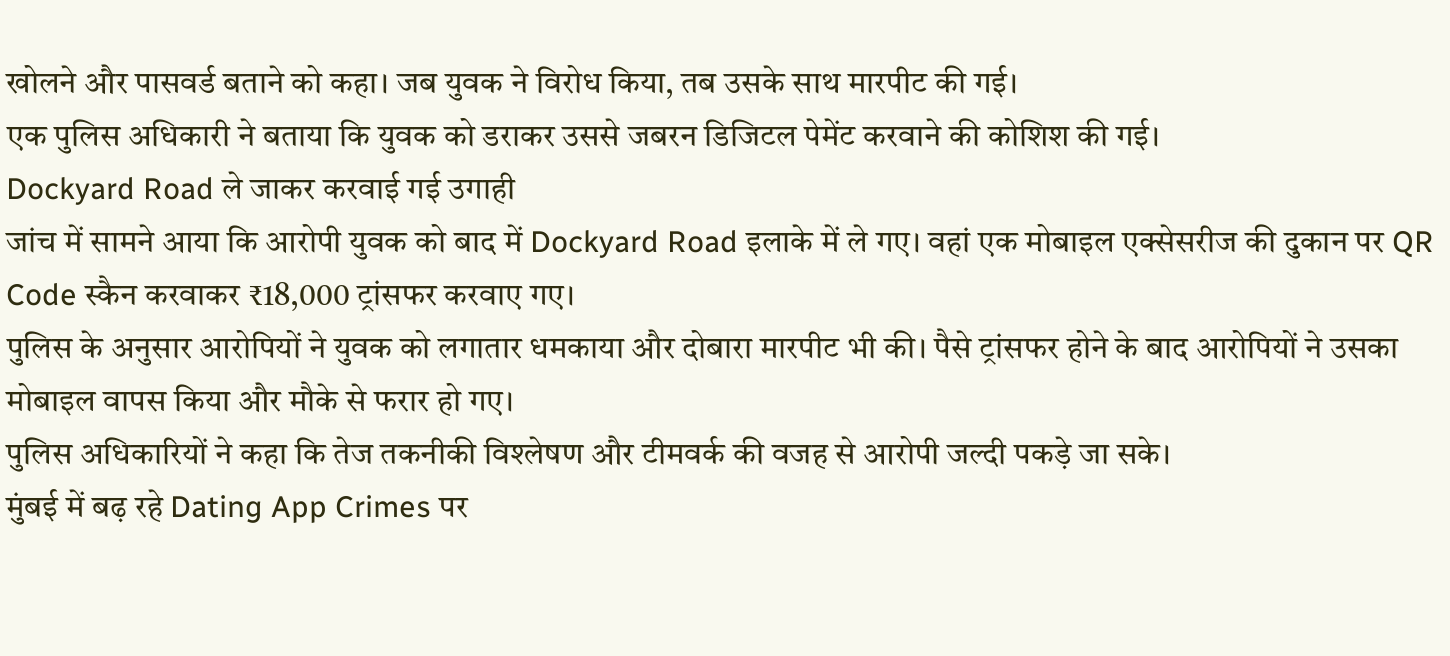खोलने और पासवर्ड बताने को कहा। जब युवक ने विरोध किया, तब उसके साथ मारपीट की गई।
एक पुलिस अधिकारी ने बताया कि युवक को डराकर उससे जबरन डिजिटल पेमेंट करवाने की कोशिश की गई।
Dockyard Road ले जाकर करवाई गई उगाही
जांच में सामने आया कि आरोपी युवक को बाद में Dockyard Road इलाके में ले गए। वहां एक मोबाइल एक्सेसरीज की दुकान पर QR Code स्कैन करवाकर ₹18,000 ट्रांसफर करवाए गए।
पुलिस के अनुसार आरोपियों ने युवक को लगातार धमकाया और दोबारा मारपीट भी की। पैसे ट्रांसफर होने के बाद आरोपियों ने उसका मोबाइल वापस किया और मौके से फरार हो गए।
पुलिस अधिकारियों ने कहा कि तेज तकनीकी विश्लेषण और टीमवर्क की वजह से आरोपी जल्दी पकड़े जा सके।
मुंबई में बढ़ रहे Dating App Crimes पर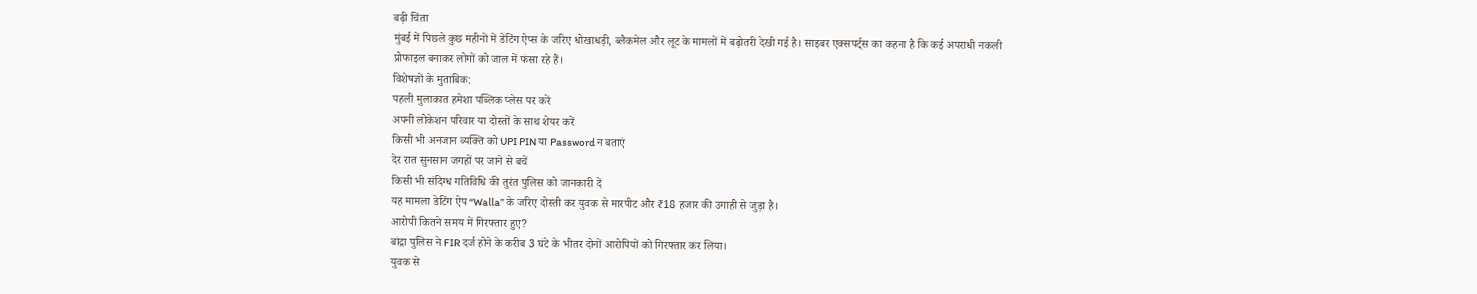बढ़ी चिंता
मुंबई में पिछले कुछ महीनों में डेटिंग ऐप्स के जरिए धोखाधड़ी, ब्लैकमेल और लूट के मामलों में बढ़ोतरी देखी गई है। साइबर एक्सपर्ट्स का कहना है कि कई अपराधी नकली प्रोफाइल बनाकर लोगों को जाल में फंसा रहे हैं।
विशेषज्ञों के मुताबिक:
पहली मुलाकात हमेशा पब्लिक प्लेस पर करें
अपनी लोकेशन परिवार या दोस्तों के साथ शेयर करें
किसी भी अनजान व्यक्ति को UPI PIN या Password न बताएं
देर रात सुनसान जगहों पर जाने से बचें
किसी भी संदिग्ध गतिविधि की तुरंत पुलिस को जानकारी दें
यह मामला डेटिंग ऐप “Walla” के जरिए दोस्ती कर युवक से मारपीट और ₹18 हजार की उगाही से जुड़ा है।
आरोपी कितने समय में गिरफ्तार हुए?
बांद्रा पुलिस ने FIR दर्ज होने के करीब 3 घंटे के भीतर दोनों आरोपियों को गिरफ्तार कर लिया।
युवक से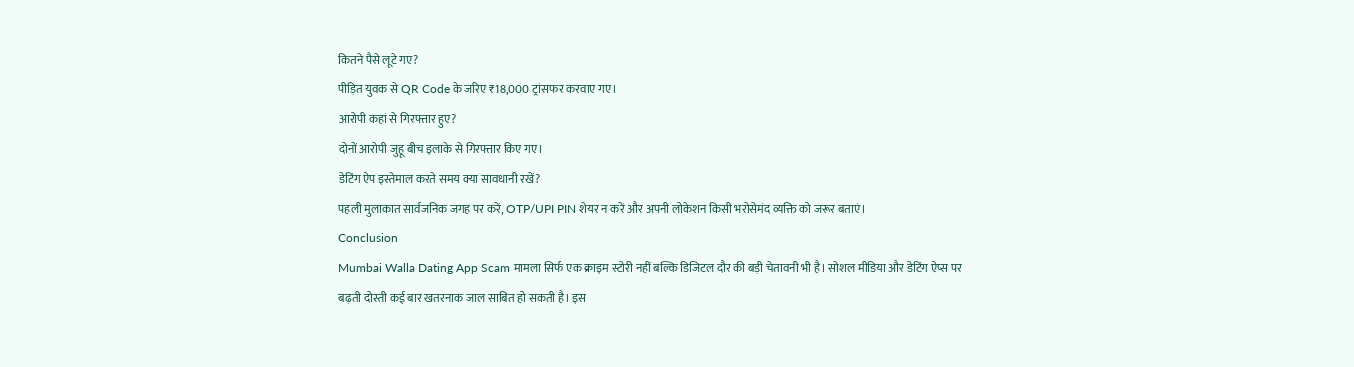कितने पैसे लूटे गए?
पीड़ित युवक से QR Code के जरिए ₹18,000 ट्रांसफर करवाए गए।
आरोपी कहां से गिरफ्तार हुए?
दोनों आरोपी जुहू बीच इलाके से गिरफ्तार किए गए।
डेटिंग ऐप इस्तेमाल करते समय क्या सावधानी रखें?
पहली मुलाकात सार्वजनिक जगह पर करें, OTP/UPI PIN शेयर न करें और अपनी लोकेशन किसी भरोसेमंद व्यक्ति को जरूर बताएं।
Conclusion
Mumbai Walla Dating App Scam मामला सिर्फ एक क्राइम स्टोरी नहीं बल्कि डिजिटल दौर की बड़ी चेतावनी भी है। सोशल मीडिया और डेटिंग ऐप्स पर बढ़ती दोस्ती कई बार खतरनाक जाल साबित हो सकती है। इस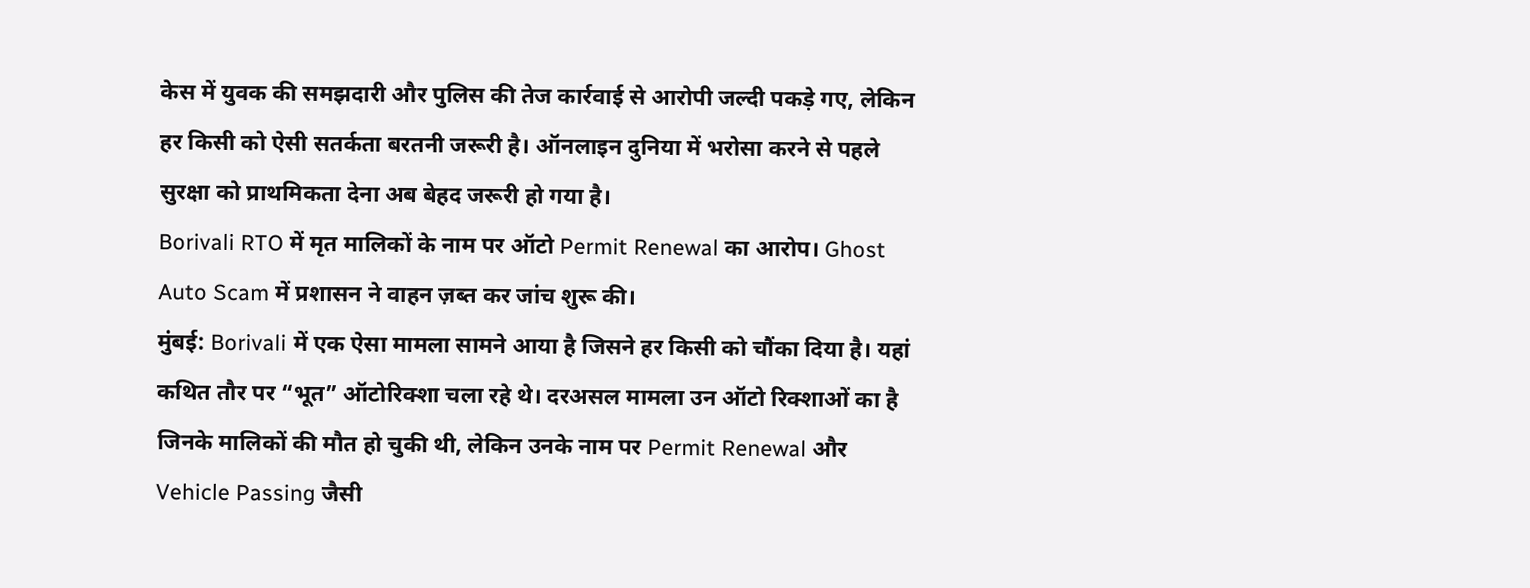केस में युवक की समझदारी और पुलिस की तेज कार्रवाई से आरोपी जल्दी पकड़े गए, लेकिन हर किसी को ऐसी सतर्कता बरतनी जरूरी है। ऑनलाइन दुनिया में भरोसा करने से पहले सुरक्षा को प्राथमिकता देना अब बेहद जरूरी हो गया है।
Borivali RTO में मृत मालिकों के नाम पर ऑटो Permit Renewal का आरोप। Ghost Auto Scam में प्रशासन ने वाहन ज़ब्त कर जांच शुरू की।
मुंबई: Borivali में एक ऐसा मामला सामने आया है जिसने हर किसी को चौंका दिया है। यहां कथित तौर पर “भूत” ऑटोरिक्शा चला रहे थे। दरअसल मामला उन ऑटो रिक्शाओं का है जिनके मालिकों की मौत हो चुकी थी, लेकिन उनके नाम पर Permit Renewal और Vehicle Passing जैसी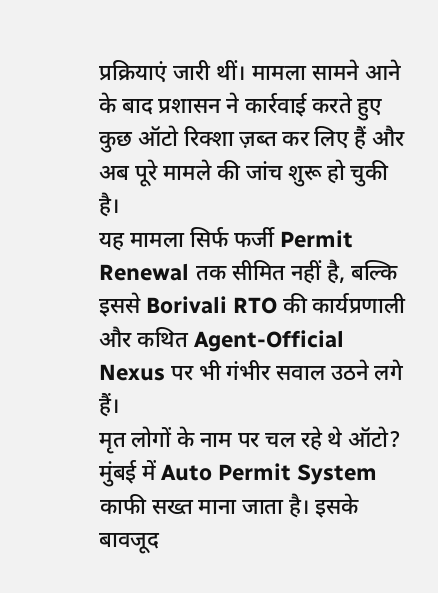प्रक्रियाएं जारी थीं। मामला सामने आने के बाद प्रशासन ने कार्रवाई करते हुए कुछ ऑटो रिक्शा ज़ब्त कर लिए हैं और अब पूरे मामले की जांच शुरू हो चुकी है।
यह मामला सिर्फ फर्जी Permit Renewal तक सीमित नहीं है, बल्कि इससे Borivali RTO की कार्यप्रणाली और कथित Agent-Official Nexus पर भी गंभीर सवाल उठने लगे हैं।
मृत लोगों के नाम पर चल रहे थे ऑटो?
मुंबई में Auto Permit System काफी सख्त माना जाता है। इसके बावजूद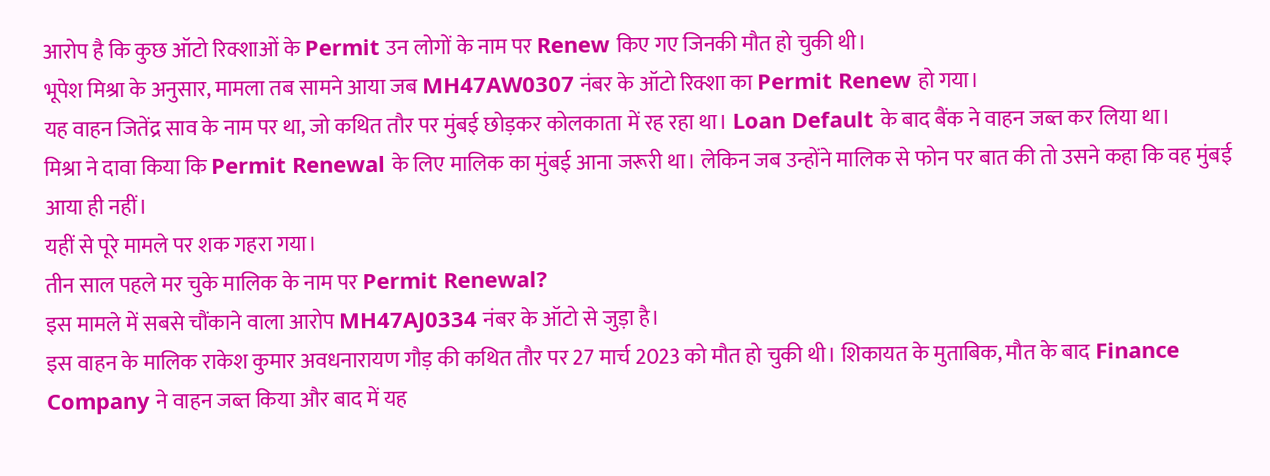आरोप है कि कुछ ऑटो रिक्शाओं के Permit उन लोगों के नाम पर Renew किए गए जिनकी मौत हो चुकी थी।
भूपेश मिश्रा के अनुसार, मामला तब सामने आया जब MH47AW0307 नंबर के ऑटो रिक्शा का Permit Renew हो गया।
यह वाहन जितेंद्र साव के नाम पर था, जो कथित तौर पर मुंबई छोड़कर कोलकाता में रह रहा था। Loan Default के बाद बैंक ने वाहन जब्त कर लिया था।
मिश्रा ने दावा किया कि Permit Renewal के लिए मालिक का मुंबई आना जरूरी था। लेकिन जब उन्होंने मालिक से फोन पर बात की तो उसने कहा कि वह मुंबई आया ही नहीं।
यहीं से पूरे मामले पर शक गहरा गया।
तीन साल पहले मर चुके मालिक के नाम पर Permit Renewal?
इस मामले में सबसे चौंकाने वाला आरोप MH47AJ0334 नंबर के ऑटो से जुड़ा है।
इस वाहन के मालिक राकेश कुमार अवधनारायण गौड़ की कथित तौर पर 27 मार्च 2023 को मौत हो चुकी थी। शिकायत के मुताबिक, मौत के बाद Finance Company ने वाहन जब्त किया और बाद में यह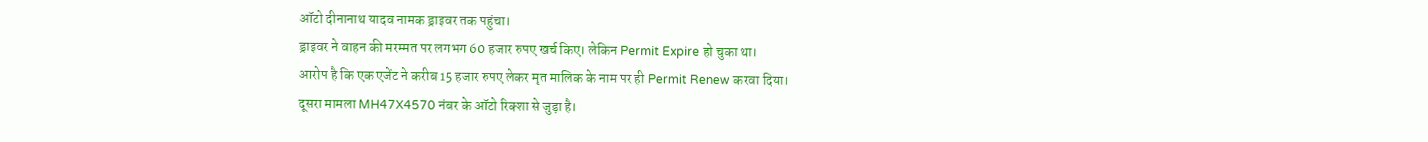ऑटो दीनानाथ यादव नामक ड्राइवर तक पहुंचा।
ड्राइवर ने वाहन की मरम्मत पर लगभग 60 हजार रुपए खर्च किए। लेकिन Permit Expire हो चुका था।
आरोप है कि एक एजेंट ने करीब 15 हजार रुपए लेकर मृत मालिक के नाम पर ही Permit Renew करवा दिया।
दूसरा मामला MH47X4570 नंबर के ऑटो रिक्शा से जुड़ा है।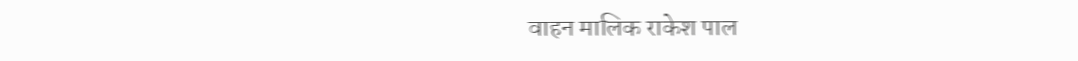वाहन मालिक राकेश पाल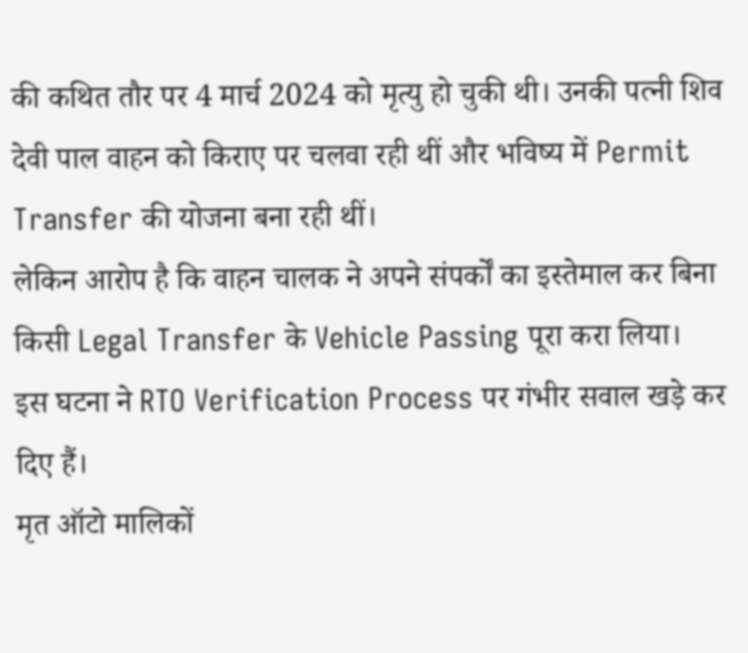की कथित तौर पर 4 मार्च 2024 को मृत्यु हो चुकी थी। उनकी पत्नी शिव देवी पाल वाहन को किराए पर चलवा रही थीं और भविष्य में Permit Transfer की योजना बना रही थीं।
लेकिन आरोप है कि वाहन चालक ने अपने संपर्कों का इस्तेमाल कर बिना किसी Legal Transfer के Vehicle Passing पूरा करा लिया।
इस घटना ने RTO Verification Process पर गंभीर सवाल खड़े कर दिए हैं।
मृत ऑटो मालिकों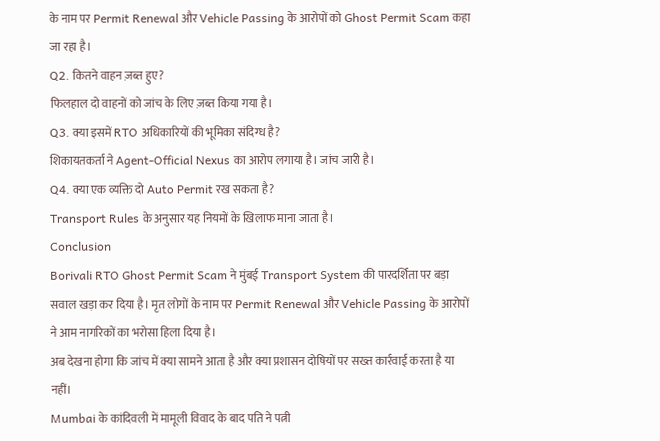के नाम पर Permit Renewal और Vehicle Passing के आरोपों को Ghost Permit Scam कहा जा रहा है।
Q2. कितने वाहन ज़ब्त हुए?
फिलहाल दो वाहनों को जांच के लिए ज़ब्त किया गया है।
Q3. क्या इसमें RTO अधिकारियों की भूमिका संदिग्ध है?
शिकायतकर्ता ने Agent-Official Nexus का आरोप लगाया है। जांच जारी है।
Q4. क्या एक व्यक्ति दो Auto Permit रख सकता है?
Transport Rules के अनुसार यह नियमों के खिलाफ माना जाता है।
Conclusion
Borivali RTO Ghost Permit Scam ने मुंबई Transport System की पारदर्शिता पर बड़ा सवाल खड़ा कर दिया है। मृत लोगों के नाम पर Permit Renewal और Vehicle Passing के आरोपों ने आम नागरिकों का भरोसा हिला दिया है।
अब देखना होगा कि जांच में क्या सामने आता है और क्या प्रशासन दोषियों पर सख्त कार्रवाई करता है या नहीं।
Mumbai के कांदिवली में मामूली विवाद के बाद पति ने पत्नी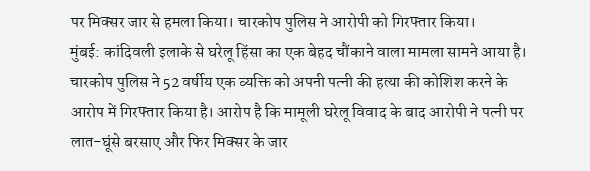पर मिक्सर जार से हमला किया। चारकोप पुलिस ने आरोपी को गिरफ्तार किया।
मुंबई: कांदिवली इलाके से घरेलू हिंसा का एक बेहद चौंकाने वाला मामला सामने आया है। चारकोप पुलिस ने 52 वर्षीय एक व्यक्ति को अपनी पत्नी की हत्या की कोशिश करने के आरोप में गिरफ्तार किया है। आरोप है कि मामूली घरेलू विवाद के बाद आरोपी ने पत्नी पर लात-घूंसे बरसाए और फिर मिक्सर के जार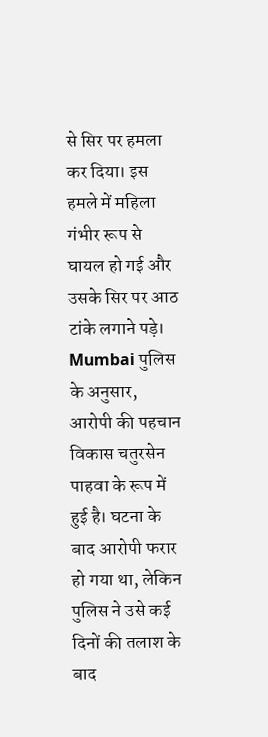से सिर पर हमला कर दिया। इस हमले में महिला गंभीर रूप से घायल हो गई और उसके सिर पर आठ टांके लगाने पड़े।
Mumbai पुलिस के अनुसार, आरोपी की पहचान विकास चतुरसेन पाहवा के रूप में हुई है। घटना के बाद आरोपी फरार हो गया था, लेकिन पुलिस ने उसे कई दिनों की तलाश के बाद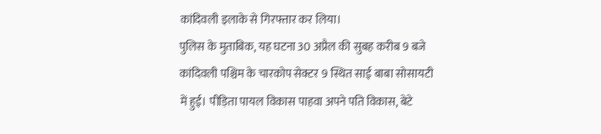कांदिवली इलाके से गिरफ्तार कर लिया।
पुलिस के मुताबिक, यह घटना 30 अप्रैल की सुबह करीब 9 बजे कांदिवली पश्चिम के चारकोप सेक्टर 9 स्थित साई बाबा सोसायटी में हुई। पीड़िता पायल विकास पाहवा अपने पति विकास, बेटे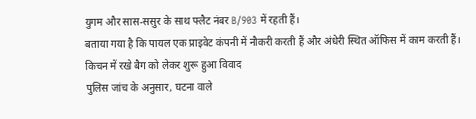युगम और सास-ससुर के साथ फ्लैट नंबर B/903 में रहती हैं।
बताया गया है कि पायल एक प्राइवेट कंपनी में नौकरी करती हैं और अंधेरी स्थित ऑफिस में काम करती हैं।
किचन में रखे बैग को लेकर शुरू हुआ विवाद
पुलिस जांच के अनुसार, घटना वाले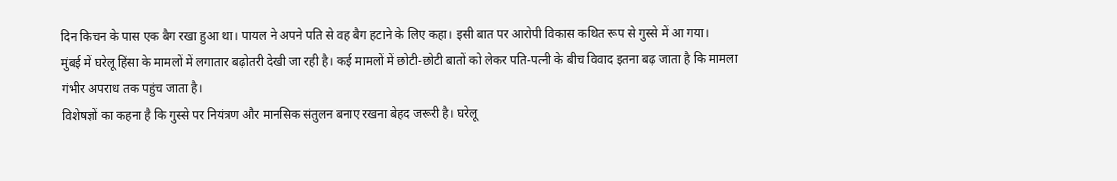दिन किचन के पास एक बैग रखा हुआ था। पायल ने अपने पति से वह बैग हटाने के लिए कहा। इसी बात पर आरोपी विकास कथित रूप से गुस्से में आ गया।
मुंबई में घरेलू हिंसा के मामलों में लगातार बढ़ोतरी देखी जा रही है। कई मामलों में छोटी-छोटी बातों को लेकर पति-पत्नी के बीच विवाद इतना बढ़ जाता है कि मामला गंभीर अपराध तक पहुंच जाता है।
विशेषज्ञों का कहना है कि गुस्से पर नियंत्रण और मानसिक संतुलन बनाए रखना बेहद जरूरी है। घरेलू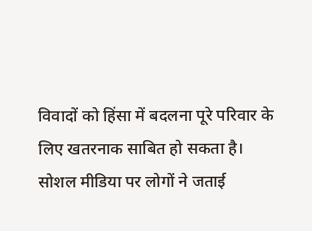विवादों को हिंसा में बदलना पूरे परिवार के लिए खतरनाक साबित हो सकता है।
सोशल मीडिया पर लोगों ने जताई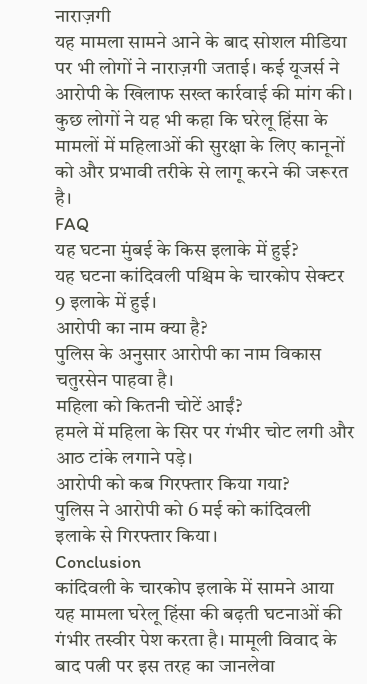नाराज़गी
यह मामला सामने आने के बाद सोशल मीडिया पर भी लोगों ने नाराज़गी जताई। कई यूजर्स ने आरोपी के खिलाफ सख्त कार्रवाई की मांग की।
कुछ लोगों ने यह भी कहा कि घरेलू हिंसा के मामलों में महिलाओं की सुरक्षा के लिए कानूनों को और प्रभावी तरीके से लागू करने की जरूरत है।
FAQ
यह घटना मुंबई के किस इलाके में हुई?
यह घटना कांदिवली पश्चिम के चारकोप सेक्टर 9 इलाके में हुई।
आरोपी का नाम क्या है?
पुलिस के अनुसार आरोपी का नाम विकास चतुरसेन पाहवा है।
महिला को कितनी चोटें आईं?
हमले में महिला के सिर पर गंभीर चोट लगी और आठ टांके लगाने पड़े।
आरोपी को कब गिरफ्तार किया गया?
पुलिस ने आरोपी को 6 मई को कांदिवली इलाके से गिरफ्तार किया।
Conclusion
कांदिवली के चारकोप इलाके में सामने आया यह मामला घरेलू हिंसा की बढ़ती घटनाओं की गंभीर तस्वीर पेश करता है। मामूली विवाद के बाद पत्नी पर इस तरह का जानलेवा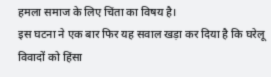हमला समाज के लिए चिंता का विषय है।
इस घटना ने एक बार फिर यह सवाल खड़ा कर दिया है कि घरेलू विवादों को हिंसा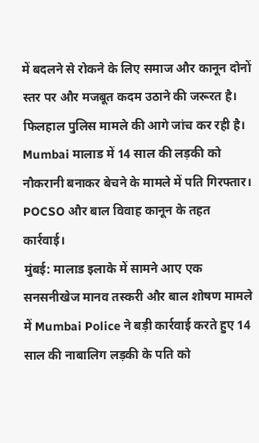में बदलने से रोकने के लिए समाज और कानून दोनों स्तर पर और मजबूत कदम उठाने की जरूरत है। फिलहाल पुलिस मामले की आगे जांच कर रही है।
Mumbai मालाड में 14 साल की लड़की को नौकरानी बनाकर बेचने के मामले में पति गिरफ्तार। POCSO और बाल विवाह कानून के तहत कार्रवाई।
मुंबई: मालाड इलाके में सामने आए एक सनसनीखेज मानव तस्करी और बाल शोषण मामले में Mumbai Police ने बड़ी कार्रवाई करते हुए 14 साल की नाबालिग लड़की के पति को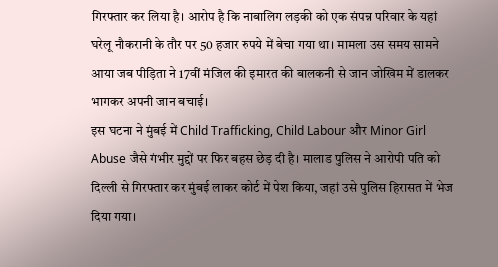गिरफ्तार कर लिया है। आरोप है कि नाबालिग लड़की को एक संपन्न परिवार के यहां घरेलू नौकरानी के तौर पर 50 हजार रुपये में बेचा गया था। मामला उस समय सामने आया जब पीड़िता ने 17वीं मंजिल की इमारत की बालकनी से जान जोखिम में डालकर भागकर अपनी जान बचाई।
इस घटना ने मुंबई में Child Trafficking, Child Labour और Minor Girl Abuse जैसे गंभीर मुद्दों पर फिर बहस छेड़ दी है। मालाड पुलिस ने आरोपी पति को दिल्ली से गिरफ्तार कर मुंबई लाकर कोर्ट में पेश किया, जहां उसे पुलिस हिरासत में भेज दिया गया।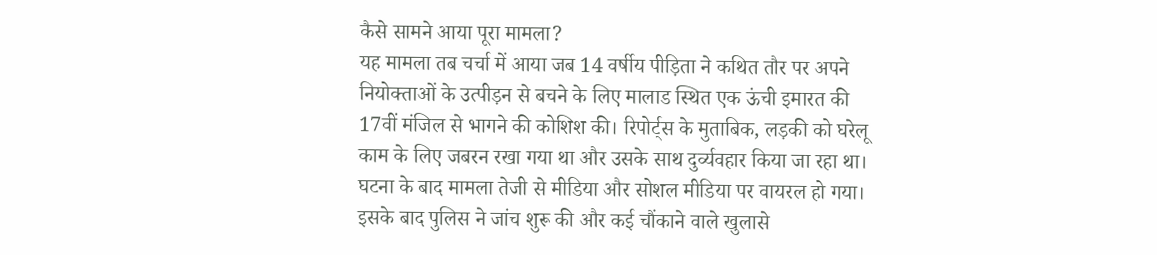कैसे सामने आया पूरा मामला?
यह मामला तब चर्चा में आया जब 14 वर्षीय पीड़िता ने कथित तौर पर अपने नियोक्ताओं के उत्पीड़न से बचने के लिए मालाड स्थित एक ऊंची इमारत की 17वीं मंजिल से भागने की कोशिश की। रिपोर्ट्स के मुताबिक, लड़की को घरेलू काम के लिए जबरन रखा गया था और उसके साथ दुर्व्यवहार किया जा रहा था।
घटना के बाद मामला तेजी से मीडिया और सोशल मीडिया पर वायरल हो गया। इसके बाद पुलिस ने जांच शुरू की और कई चौंकाने वाले खुलासे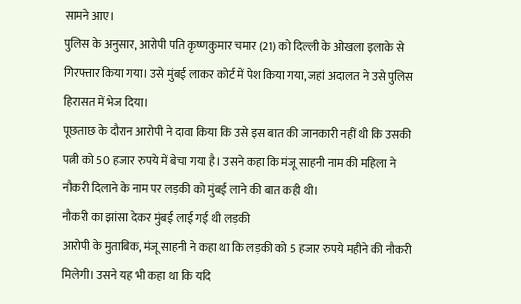सामने आए।
पुलिस के अनुसार, आरोपी पति कृष्णकुमार चमार (21) को दिल्ली के ओखला इलाके से गिरफ्तार किया गया। उसे मुंबई लाकर कोर्ट में पेश किया गया, जहां अदालत ने उसे पुलिस हिरासत में भेज दिया।
पूछताछ के दौरान आरोपी ने दावा किया कि उसे इस बात की जानकारी नहीं थी कि उसकी पत्नी को 50 हजार रुपये में बेचा गया है। उसने कहा कि मंजू साहनी नाम की महिला ने नौकरी दिलाने के नाम पर लड़की को मुंबई लाने की बात कही थी।
नौकरी का झांसा देकर मुंबई लाई गई थी लड़की
आरोपी के मुताबिक, मंजू साहनी ने कहा था कि लड़की को 5 हजार रुपये महीने की नौकरी मिलेगी। उसने यह भी कहा था कि यदि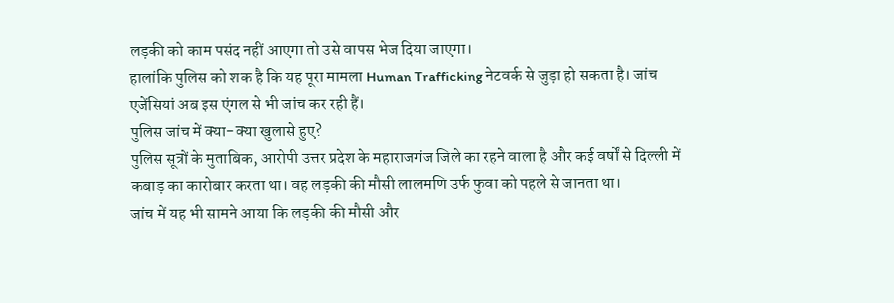लड़की को काम पसंद नहीं आएगा तो उसे वापस भेज दिया जाएगा।
हालांकि पुलिस को शक है कि यह पूरा मामला Human Trafficking नेटवर्क से जुड़ा हो सकता है। जांच एजेंसियां अब इस एंगल से भी जांच कर रही हैं।
पुलिस जांच में क्या-क्या खुलासे हुए?
पुलिस सूत्रों के मुताबिक, आरोपी उत्तर प्रदेश के महाराजगंज जिले का रहने वाला है और कई वर्षों से दिल्ली में कबाड़ का कारोबार करता था। वह लड़की की मौसी लालमणि उर्फ फुवा को पहले से जानता था।
जांच में यह भी सामने आया कि लड़की की मौसी और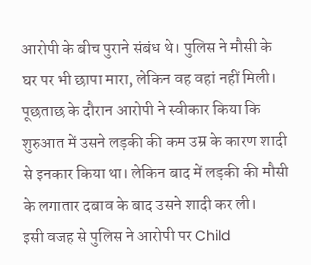आरोपी के बीच पुराने संबंध थे। पुलिस ने मौसी के घर पर भी छापा मारा, लेकिन वह वहां नहीं मिली।
पूछताछ के दौरान आरोपी ने स्वीकार किया कि शुरुआत में उसने लड़की की कम उम्र के कारण शादी से इनकार किया था। लेकिन बाद में लड़की की मौसी के लगातार दबाव के बाद उसने शादी कर ली।
इसी वजह से पुलिस ने आरोपी पर Child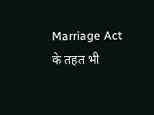Marriage Act के तहत भी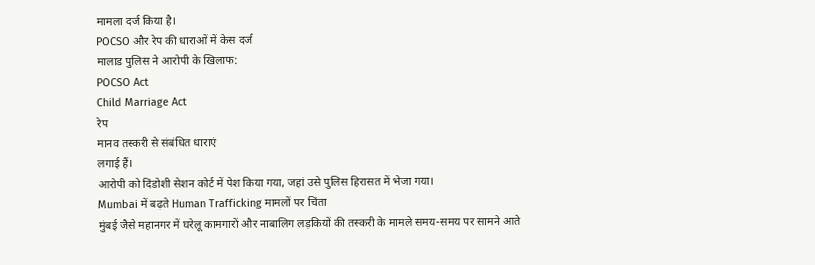मामला दर्ज किया है।
POCSO और रेप की धाराओं में केस दर्ज
मालाड पुलिस ने आरोपी के खिलाफ:
POCSO Act
Child Marriage Act
रेप
मानव तस्करी से संबंधित धाराएं
लगाई हैं।
आरोपी को दिंडोशी सेशन कोर्ट में पेश किया गया, जहां उसे पुलिस हिरासत में भेजा गया।
Mumbai में बढ़ते Human Trafficking मामलों पर चिंता
मुंबई जैसे महानगर में घरेलू कामगारों और नाबालिग लड़कियों की तस्करी के मामले समय-समय पर सामने आते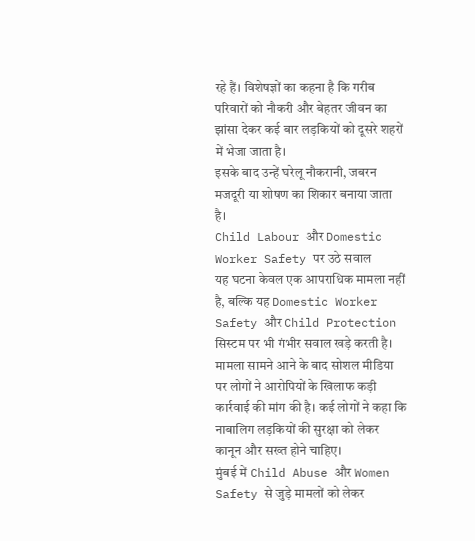रहे हैं। विशेषज्ञों का कहना है कि गरीब परिवारों को नौकरी और बेहतर जीवन का झांसा देकर कई बार लड़कियों को दूसरे शहरों में भेजा जाता है।
इसके बाद उन्हें घरेलू नौकरानी, जबरन मजदूरी या शोषण का शिकार बनाया जाता है।
Child Labour और Domestic Worker Safety पर उठे सवाल
यह घटना केवल एक आपराधिक मामला नहीं है, बल्कि यह Domestic Worker Safety और Child Protection सिस्टम पर भी गंभीर सवाल खड़े करती है।
मामला सामने आने के बाद सोशल मीडिया पर लोगों ने आरोपियों के खिलाफ कड़ी कार्रवाई की मांग की है। कई लोगों ने कहा कि नाबालिग लड़कियों की सुरक्षा को लेकर कानून और सख्त होने चाहिए।
मुंबई में Child Abuse और Women Safety से जुड़े मामलों को लेकर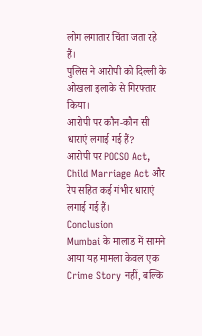लोग लगातार चिंता जता रहे हैं।
पुलिस ने आरोपी को दिल्ली के ओखला इलाके से गिरफ्तार किया।
आरोपी पर कौन-कौन सी धाराएं लगाई गई हैं?
आरोपी पर POCSO Act, Child Marriage Act और रेप सहित कई गंभीर धाराएं लगाई गई हैं।
Conclusion
Mumbai के मालाड में सामने आया यह मामला केवल एक Crime Story नहीं, बल्कि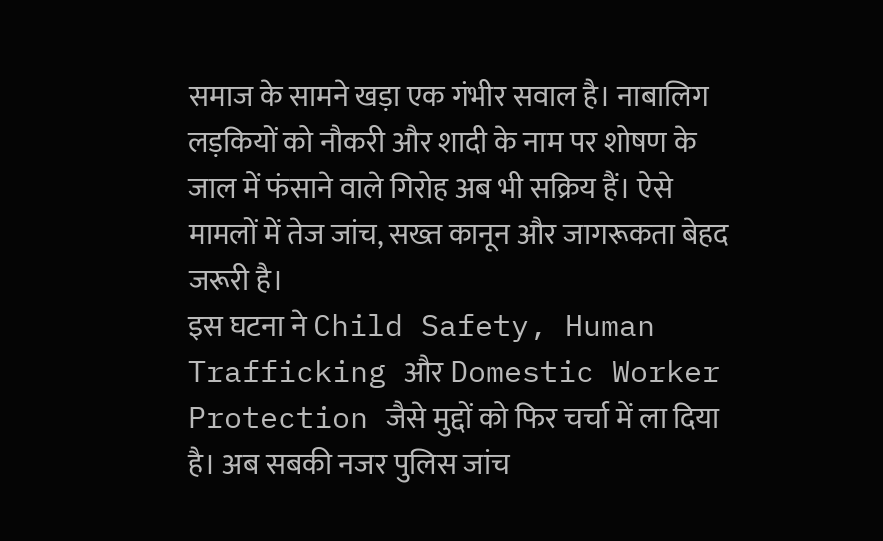समाज के सामने खड़ा एक गंभीर सवाल है। नाबालिग लड़कियों को नौकरी और शादी के नाम पर शोषण के जाल में फंसाने वाले गिरोह अब भी सक्रिय हैं। ऐसे मामलों में तेज जांच, सख्त कानून और जागरूकता बेहद जरूरी है।
इस घटना ने Child Safety, Human Trafficking और Domestic Worker Protection जैसे मुद्दों को फिर चर्चा में ला दिया है। अब सबकी नजर पुलिस जांच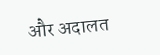और अदालत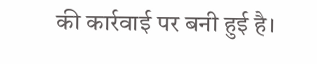की कार्रवाई पर बनी हुई है।